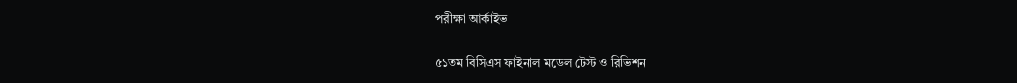পরীক্ষা আর্কাইভ

৫১তম বিসিএস ফাইনাল মডেল টেস্ট ও রিভিশন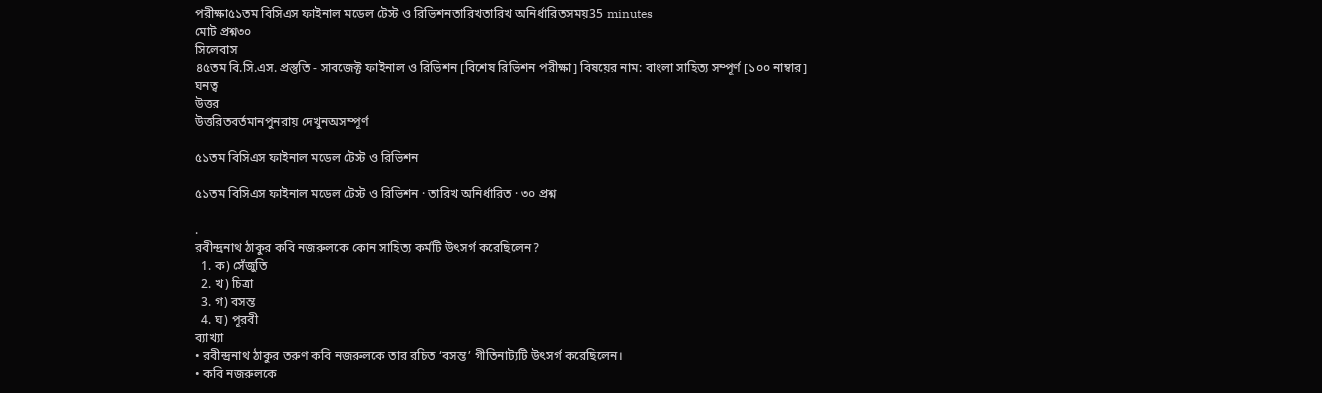পরীক্ষা৫১তম বিসিএস ফাইনাল মডেল টেস্ট ও রিভিশনতারিখতারিখ অনির্ধারিতসময়35 minutes
মোট প্রশ্ন৩০
সিলেবাস
৪৫তম বি.সি.এস. প্রস্তুতি - সাবজেক্ট ফাইনাল ও রিভিশন [বিশেষ রিভিশন পরীক্ষা] বিষয়ের নাম: বাংলা সাহিত্য সম্পূর্ণ [১০০ নাম্বার]
ঘনত্ব
উত্তর
উত্তরিতবর্তমানপুনরায় দেখুনঅসম্পূর্ণ

৫১তম বিসিএস ফাইনাল মডেল টেস্ট ও রিভিশন

৫১তম বিসিএস ফাইনাল মডেল টেস্ট ও রিভিশন · তারিখ অনির্ধারিত · ৩০ প্রশ্ন

.
রবীন্দ্রনাথ ঠাকুর কবি নজরুলকে কোন সাহিত্য কর্মটি উৎসর্গ করেছিলেন?
  1. ক) সেঁজুতি
  2. খ) চিত্রা
  3. গ) বসন্ত
  4. ঘ) পূরবী
ব্যাখ্যা
• রবীন্দ্রনাথ ঠাকুর তরুণ কবি নজরুলকে তার রচিত ‘বসন্ত’ গীতিনাট্যটি উৎসর্গ করেছিলেন।
• কবি নজরুলকে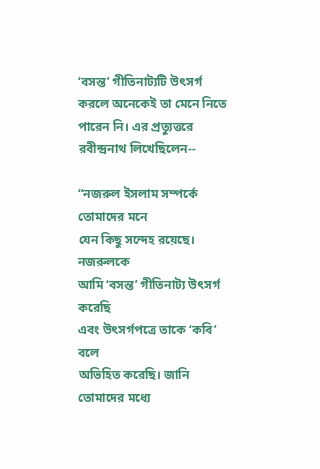‘বসন্ত’ গীতিনাট্যটি উৎসর্গ করলে অনেকেই তা মেনে নিতে পারেন নি। এর প্রত্যুত্তরে রবীন্দ্রনাথ লিখেছিলেন--

“নজরুল ইসলাম সম্পর্কে তোমাদের মনে
যেন কিছু সন্দেহ রয়েছে। নজরুলকে
আমি ‘বসন্ত’ গীতিনাট্য উৎসর্গ করেছি
এবং উৎসর্গপত্রে তাকে ‘কবি’ বলে
অভিহিত করেছি। জানি তোমাদের মধ্যে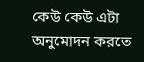কেউ কেউ এটা অনুমোদন করতে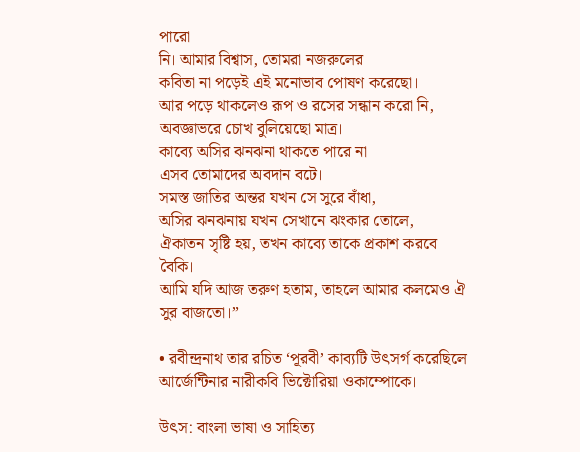পারো
নি। আমার বিশ্বাস, তোমরা নজরুলের
কবিতা না পড়েই এই মনোভাব পোষণ করেছো।
আর পড়ে থাকলেও রূপ ও রসের সন্ধান করো নি,
অবজ্ঞাভরে চোখ বুলিয়েছো মাত্র।
কাব্যে অসির ঝনঝনা থাকতে পারে না
এসব তোমাদের অবদান বটে।
সমস্ত জাতির অন্তর যখন সে সুরে বাঁধা,
অসির ঝনঝনায় যখন সেখানে ঝংকার তোলে,
ঐকাতন সৃষ্টি হয়, তখন কাব্যে তাকে প্রকাশ করবে বৈকি।
আমি যদি আজ তরুণ হতাম, তাহলে আমার কলমেও ঐ সুর বাজতো।”

• রবীন্দ্রনাথ তার রচিত ‘পূরবী’ কাব্যটি উৎসর্গ করেছিলে আর্জেন্টিনার নারীকবি ভিক্টোরিয়া ওকাম্পোকে।

উৎস: বাংলা ভাষা ও সাহিত্য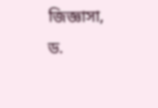জিজ্ঞাসা, ড.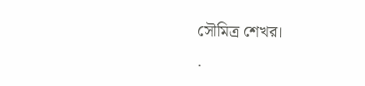সৌমিত্র শেখর।
.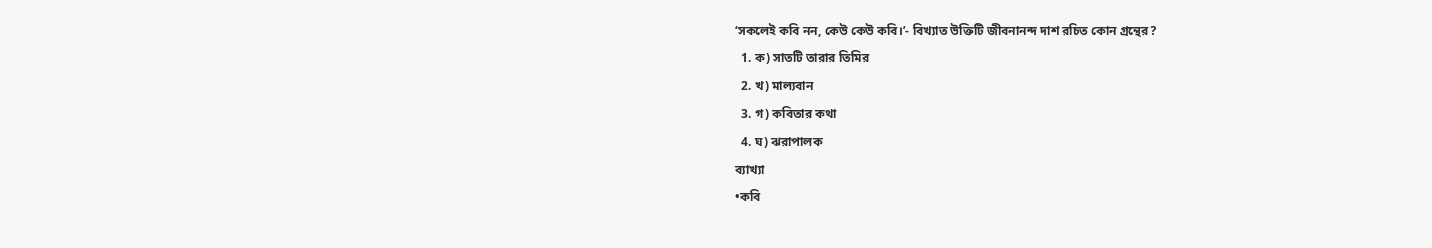‘সকলেই কবি নন, কেউ কেউ কবি।’- বিখ্যাত উক্তিটি জীবনানন্দ দাশ রচিত কোন গ্রন্থের?
  1. ক) সাতটি তারার তিমির
  2. খ) মাল্যবান
  3. গ) কবিতার কথা
  4. ঘ) ঝরাপালক
ব্যাখ্যা
•কবি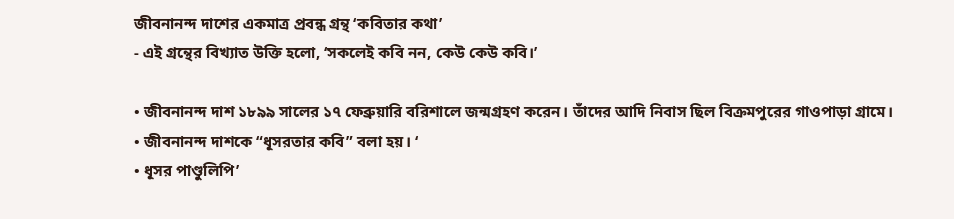জীবনানন্দ দাশের একমাত্র প্রবন্ধ গ্রন্থ ‘কবিতার কথা’
- এই গ্রন্থের বিখ্যাত উক্তি হলো, ‘সকলেই কবি নন, কেউ কেউ কবি।’

• জীবনানন্দ দাশ ১৮৯৯ সালের ১৭ ফেব্রুয়ারি বরিশালে জন্মগ্রহণ করেন। তাঁদের আদি নিবাস ছিল বিক্রমপুরের গাওপাড়া গ্রামে।
• জীবনানন্দ দাশকে “ধূসরতার কবি” বলা হয়। ‘
• ধূসর পাণ্ডুলিপি’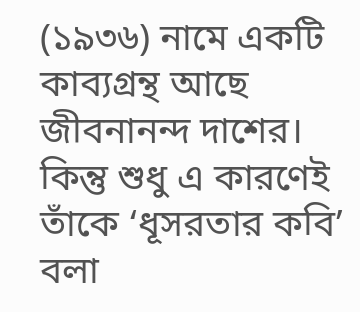(১৯৩৬) নামে একটি কাব্যগ্রন্থ আছে জীবনানন্দ দাশের। কিন্তু শুধু এ কারণেই তাঁকে ‘ধূসরতার কবি’ বলা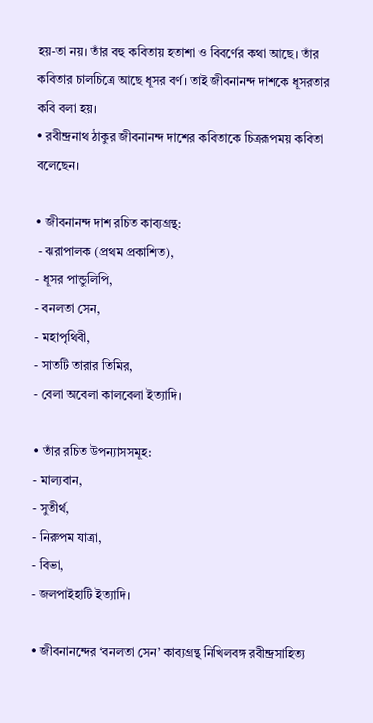হয়-তা নয়। তাঁর বহু কবিতায় হতাশা ও বিবর্ণের কথা আছে। তাঁর কবিতার চালচিত্রে আছে ধূসর বর্ণ। তাই জীবনানন্দ দাশকে ধূসরতার কবি বলা হয়।
• রবীন্দ্রনাথ ঠাকুর জীবনানন্দ দাশের কবিতাকে চিত্ররূপময় কবিতা বলেছেন।

• জীবনানন্দ দাশ রচিত কাব্যগ্রন্থ:
 - ঝরাপালক (প্রথম প্রকাশিত),
- ধূসর পান্ডুলিপি,
- বনলতা সেন,
- মহাপৃথিবী,
- সাতটি তারার তিমির,
- বেলা অবেলা কালবেলা ইত্যাদি।

• তাঁর রচিত উপন্যাসসমূহ:
- মাল্যবান,
- সুতীর্থ,
- নিরুপম যাত্রা,
- বিভা,
- জলপাইহাটি ইত্যাদি।

• জীবনানন্দের ‘বনলতা সেন’ কাব্যগ্রন্থ নিখিলবঙ্গ রবীন্দ্রসাহিত্য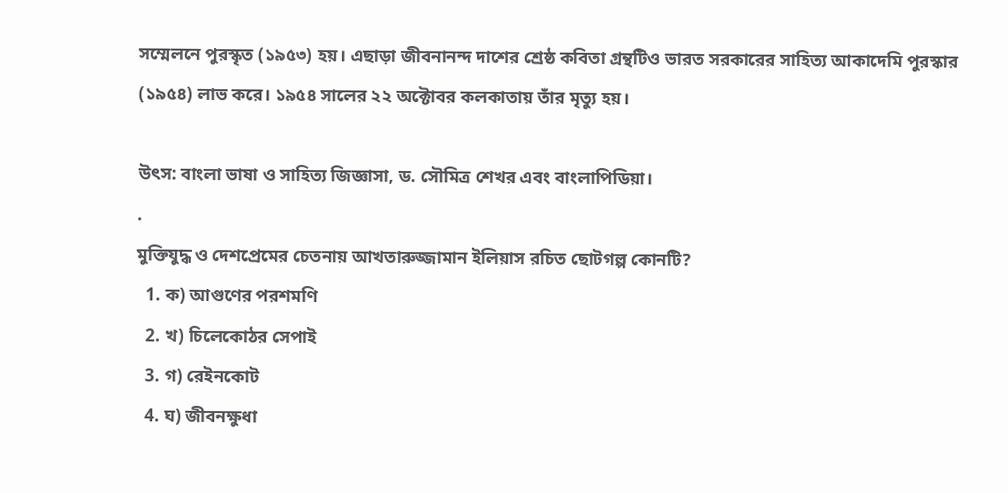সম্মেলনে পুরস্কৃত (১৯৫৩) হয়। এছাড়া জীবনানন্দ দাশের শ্রেষ্ঠ কবিতা গ্রন্থটিও ভারত সরকারের সাহিত্য আকাদেমি পুরস্কার (১৯৫৪) লাভ করে। ১৯৫৪ সালের ২২ অক্টোবর কলকাতায় তাঁর মৃত্যু হয়।

উৎস: বাংলা ভাষা ও সাহিত্য জিজ্ঞাসা, ড. সৌমিত্র শেখর এবং বাংলাপিডিয়া।
.
মুক্তিযুদ্ধ ও দেশপ্রেমের চেতনায় আখতারুজ্জামান ইলিয়াস রচিত ছোটগল্প কোনটি?
  1. ক) আগুণের পরশমণি
  2. খ) চিলেকোঠর সেপাই
  3. গ) রেইনকোট
  4. ঘ) জীবনক্ষুধা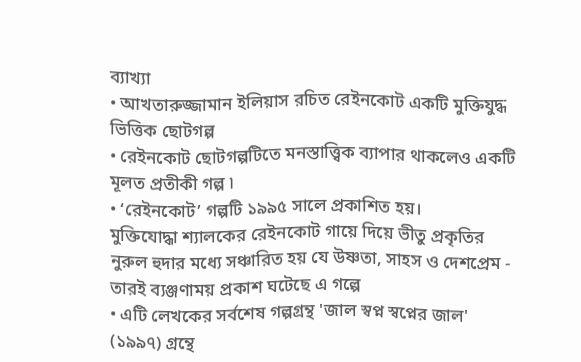ব্যাখ্যা
• আখতারুজ্জামান ইলিয়াস রচিত রেইনকোট একটি মুক্তিযুদ্ধ ভিত্তিক ছোটগল্প
• রেইনকোট ছোটগল্পটিতে মনস্তাত্ত্বিক ব্যাপার থাকলেও একটি মূলত প্রতীকী গল্প ৷
• ‘রেইনকোট’ গল্পটি ১৯৯৫ সালে প্রকাশিত হয়।
মুক্তিযোদ্ধা শ্যালকের রেইনকোট গায়ে দিয়ে ভীতু প্রকৃতির নুরুল হুদার মধ্যে সঞ্চারিত হয় যে উষ্ণতা, সাহস ও দেশপ্রেম - তারই ব্যঞ্জণাময় প্রকাশ ঘটেছে এ গল্পে
• এটি লেখকের সর্বশেষ গল্পগ্রন্থ 'জাল স্বপ্ন স্বপ্নের জাল' (১৯৯৭) গ্রন্থে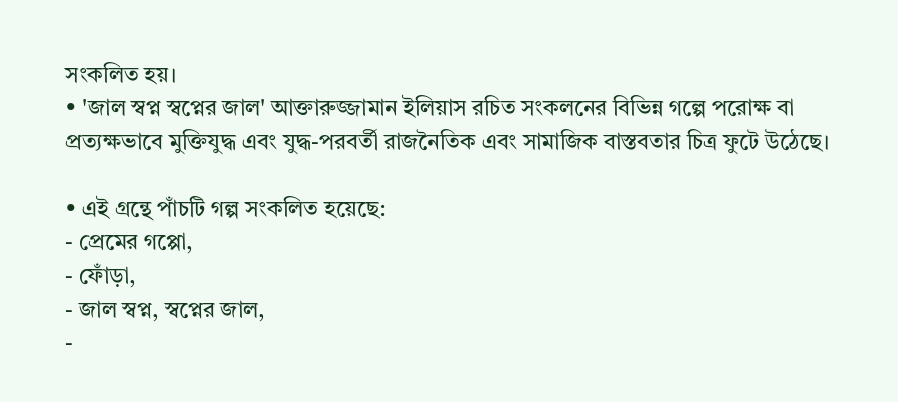সংকলিত হয়।
• 'জাল স্বপ্ন স্বপ্নের জাল' আক্তারুজ্জামান ইলিয়াস রচিত সংকলনের বিভিন্ন গল্পে পরোক্ষ বা প্রত্যক্ষভাবে মুক্তিযুদ্ধ এবং যুদ্ধ-পরবর্তী রাজনৈতিক এবং সামাজিক বাস্তবতার চিত্র ফুটে উঠেছে।

• এই গ্রন্থে পাঁচটি গল্প সংকলিত হয়েছে:
- প্রেমের গপ্পো,
- ফোঁড়া,
- জাল স্বপ্ন, স্বপ্নের জাল,
-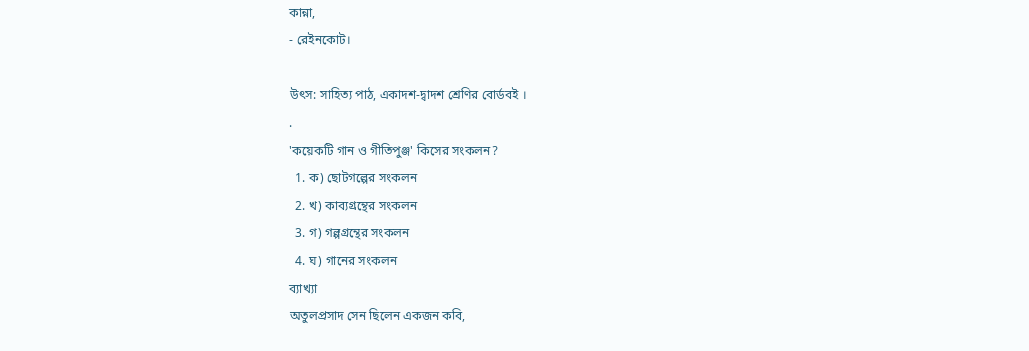কান্না,
- রেইনকোট।

উৎস: সাহিত্য পাঠ, একাদশ-দ্বাদশ শ্রেণির বোর্ডবই ।
.
'কয়েকটি গান ও গীতিপুঞ্জ' কিসের সংকলন?
  1. ক) ছোটগল্পের সংকলন
  2. খ) কাব্যগ্রন্থের সংকলন
  3. গ) গল্পগ্রন্থের সংকলন
  4. ঘ) গানের সংকলন
ব্যাখ্যা
অতুলপ্রসাদ সেন ছিলেন একজন কবি,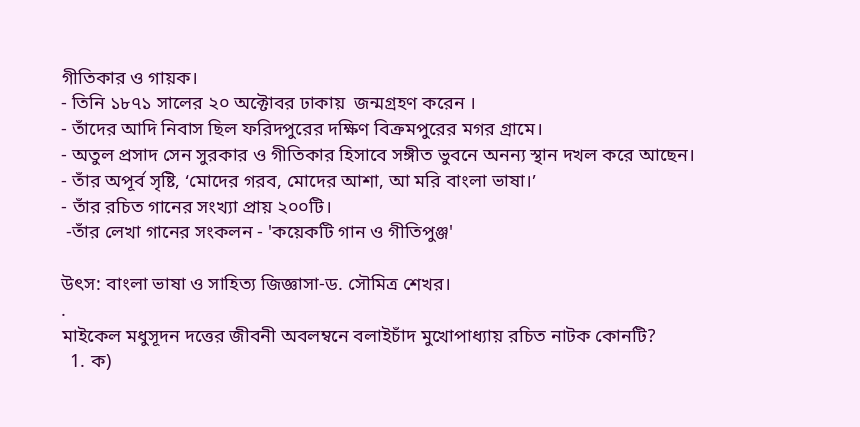গীতিকার ও গায়ক।
- তিনি ১৮৭১ সালের ২০ অক্টোবর ঢাকায়  জন্মগ্রহণ করেন ।
- তাঁদের আদি নিবাস ছিল ফরিদপুরের দক্ষিণ বিক্রমপুরের মগর গ্রামে।
- অতুল প্রসাদ সেন সুরকার ও গীতিকার হিসাবে সঙ্গীত ভুবনে অনন্য স্থান দখল করে আছেন।
- তাঁর অপূর্ব সৃষ্টি, ‘মোদের গরব, মোদের আশা, আ মরি বাংলা ভাষা।’
- তাঁর রচিত গানের সংখ্যা প্রায় ২০০টি।
 -তাঁর লেখা গানের সংকলন - 'কয়েকটি গান ও গীতিপুঞ্জ'

উৎস: বাংলা ভাষা ও সাহিত্য জিজ্ঞাসা-ড. সৌমিত্র শেখর।
.
মাইকেল মধুসূদন দত্তের জীবনী অবলম্বনে বলাইচাঁদ মুখোপাধ্যায় রচিত নাটক কোনটি?
  1. ক)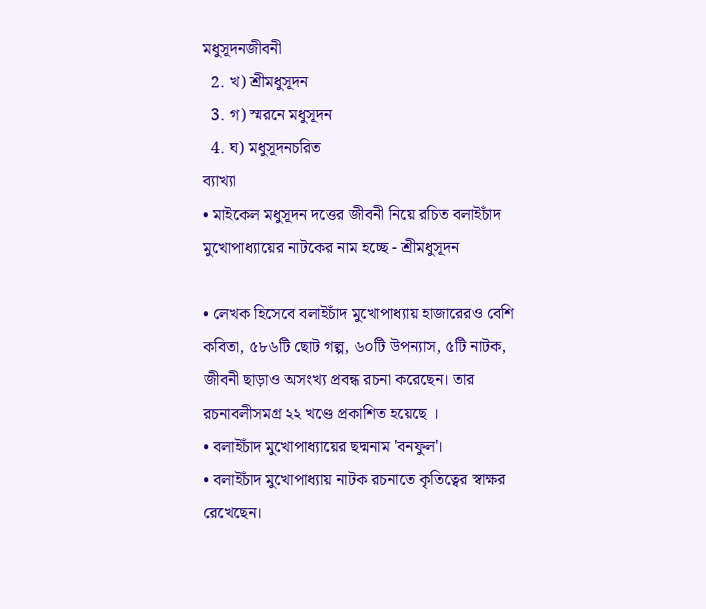মধুসূদনজীবনী
  2. খ) শ্রীমধুসূদন
  3. গ) স্মরনে মধুসূদন
  4. ঘ) মধুসূদনচরিত
ব্যাখ্যা
• মাইকেল মধুসূদন দত্তের জীবনী নিয়ে রচিত বলাইচাঁদ মুখোপাধ্যায়ের নাটকের নাম হচ্ছে - শ্রীমধুসূদন

• লেখক হিসেবে বলাইচাঁদ মুখোপাধ্যায় হাজারেরও বেশি কবিতা, ৫৮৬টি ছোট গল্প, ৬০টি উপন্যাস, ৫টি নাটক, জীবনী ছাড়াও অসংখ্য প্রবন্ধ রচনা করেছেন। তার রচনাবলীসমগ্র ২২ খণ্ডে প্রকাশিত হয়েছে ।
• বলাইচাঁদ মুখোপাধ্যায়ের ছদ্মনাম 'বনফুল'।
• বলাইচাঁদ মুখোপাধ্যায় নাটক রচনাতে কৃতিত্বের স্বাক্ষর রেখেছেন।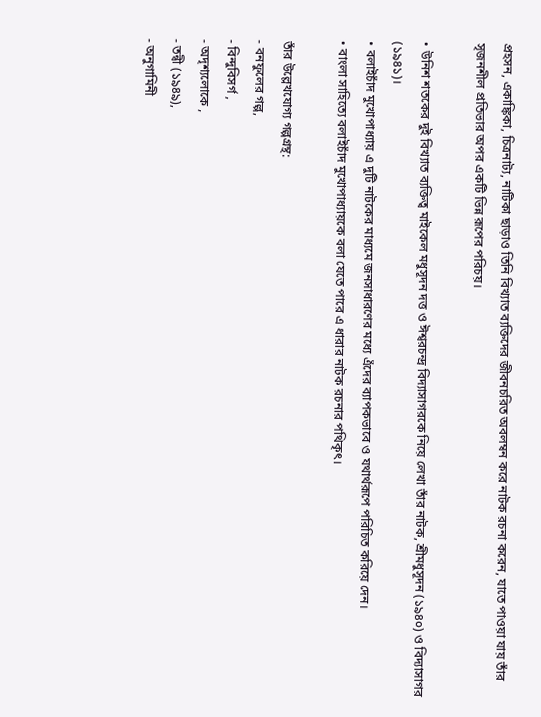প্রহসন, একাঙ্কিকা, চিত্রনাট্য, নাটিকা ছাড়াও তিনি বিখ্যাত ব্যক্তিদের জীবনচরিত অবলম্বন করে নাটক রচনা করেন, যাতে পাওয়া যায় তাঁর সৃজনশীল প্রতিভার অপর একটি ভিন্ন রূপের পরিচয়।

• উনিশ শতকের দুই বিখ্যাত ব্যক্তিত্ব মাইকেল মধুসূদন দত্ত ও ঈশ্বরচন্দ্র বিদ্যাসাগরকে নিয়ে লেখা তাঁর নাটক, শ্রীমধুসূদন (১৯৪০) ও বিদ্যাসাগর (১৯৪১)।
• বলাইচাঁদ মুখোপাধ্যায় এ দুটি নাটকের মাধ্যমে জনসাধারণের মধ্যে এঁদের ব্যাপকভাবে ও যথার্থরূপে পরিচিত করিয়ে দেন।
• বাংলা সাহিত্যে বলাইচাঁদ মুখোপাধ্যায়কে বলা যেতে পারে এ ধারার নাটক রচনার পথিকৃৎ।

তাঁর উল্লেখযোগ্য গল্পগ্রন্থ:
- বনফুলের গল্প,
- বিন্দুবিসর্গ ,
- অদৃশ্যলোকে ,
- তন্বী (১৯৪৯),
- অনুগামিনী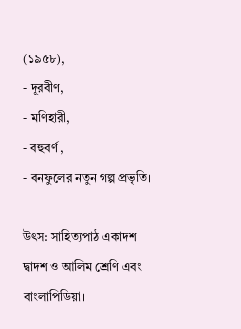(১৯৫৮),
- দূরবীণ,
- মণিহারী,
- বহুবর্ণ ,
- বনফুলের নতুন গল্প প্রভৃতি।

উৎস: সাহিত্যপাঠ একাদশ দ্বাদশ ও আলিম শ্রেণি এবং বাংলাপিডিয়া।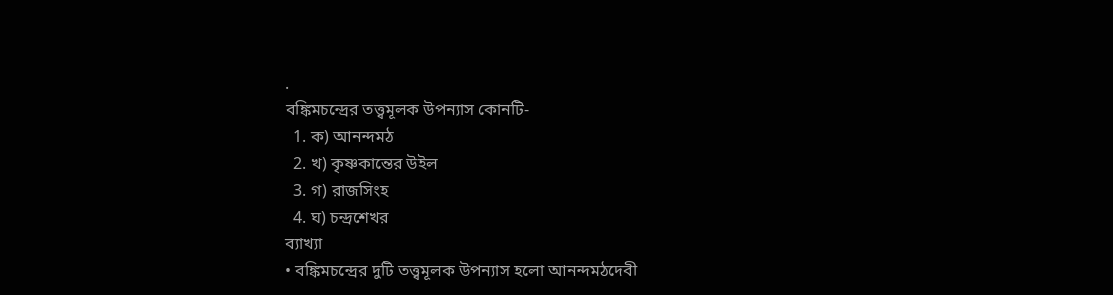.
বঙ্কিমচন্দ্রের তত্ত্বমূলক উপন্যাস কোনটি-
  1. ক) আনন্দমঠ
  2. খ) কৃষ্ণকান্তের উইল
  3. গ) রাজসিংহ
  4. ঘ) চন্দ্রশেখর
ব্যাখ্যা
• বঙ্কিমচন্দ্রের দুটি তত্ত্বমূলক উপন্যাস হলো আনন্দমঠদেবী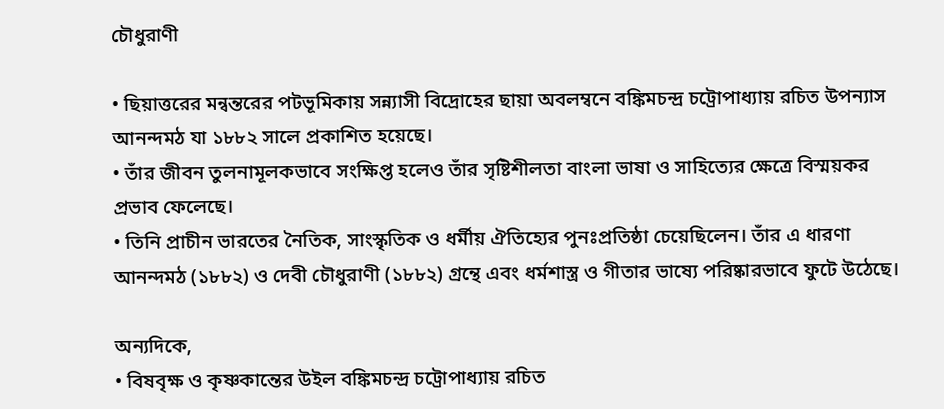চৌধুরাণী

• ছিয়াত্তরের মন্বন্তরের পটভূমিকায় সন্ন্যাসী বিদ্রোহের ছায়া অবলম্বনে বঙ্কিমচন্দ্র চট্রোপাধ্যায় রচিত উপন্যাস আনন্দমঠ যা ১৮৮২ সালে প্রকাশিত হয়েছে।
• তাঁর জীবন তুলনামূলকভাবে সংক্ষিপ্ত হলেও তাঁর সৃষ্টিশীলতা বাংলা ভাষা ও সাহিত্যের ক্ষেত্রে বিস্ময়কর প্রভাব ফেলেছে।
• তিনি প্রাচীন ভারতের নৈতিক, সাংস্কৃতিক ও ধর্মীয় ঐতিহ্যের পুনঃপ্রতিষ্ঠা চেয়েছিলেন। তাঁর এ ধারণা আনন্দমঠ (১৮৮২) ও দেবী চৌধুরাণী (১৮৮২) গ্রন্থে এবং ধর্মশাস্ত্র ও গীতার ভাষ্যে পরিষ্কারভাবে ফুটে উঠেছে।

অন্যদিকে,
• বিষবৃক্ষ ও কৃষ্ণকান্তের উইল বঙ্কিমচন্দ্র চট্রোপাধ্যায় রচিত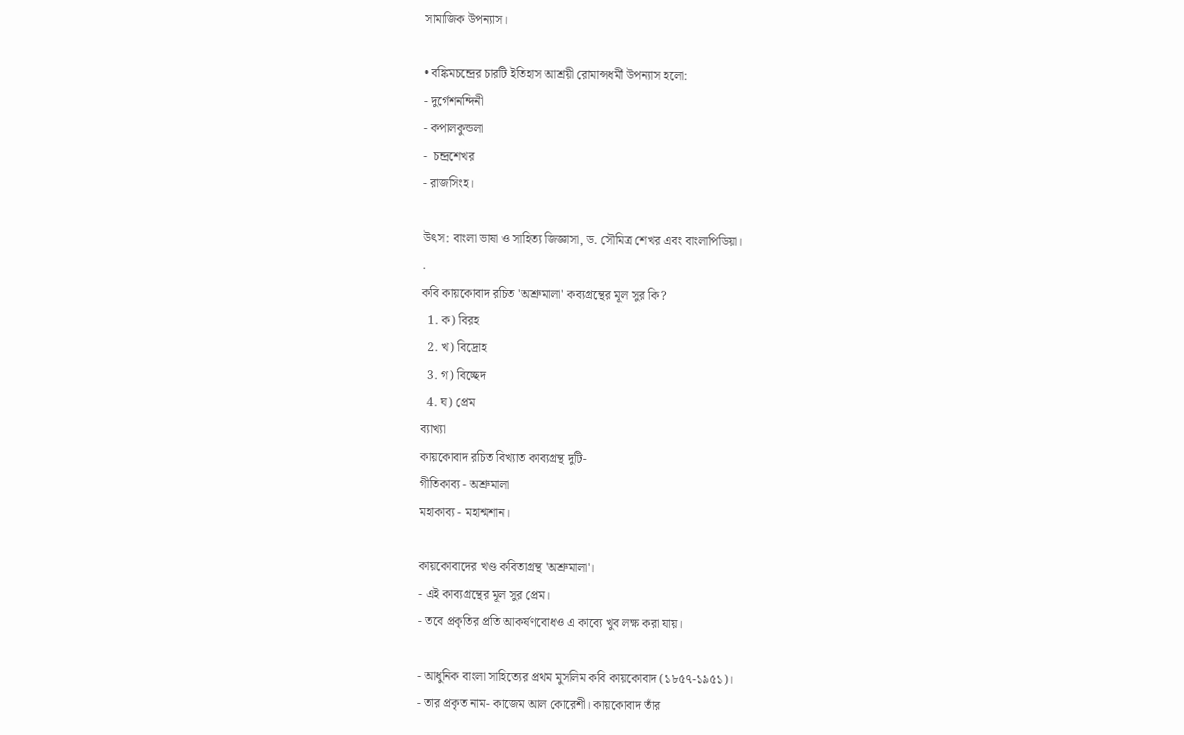সামাজিক উপন্যাস।

• বঙ্কিমচন্দ্রের চারটি ইতিহাস আশ্রয়ী রোমান্সধর্মী উপন্যাস হলো:
- দুর্গেশনন্দিনী
- কপালকুন্ডলা
-  চন্দ্রশেখর
- রাজসিংহ।

উৎস: বাংলা ভাষা ও সাহিত্য জিজ্ঞাসা, ড. সৌমিত্র শেখর এবং বাংলাপিডিয়া।
.
কবি কায়কোবাদ রচিত 'অশ্রুমালা' কব্যগ্রন্থের মূল সুর কি?
  1. ক) বিরহ
  2. খ) বিদ্রোহ
  3. গ) বিচ্ছেদ
  4. ঘ) প্রেম
ব্যাখ্যা
কায়কোবাদ রচিত বিখ্যাত কাব্যগ্রন্থ দুটি-
গীতিকাব্য - অশ্রুমালা
মহাকাব্য - মহাশ্মশান।

কায়কোবাদের খণ্ড কবিতাগ্রন্থ 'অশ্রুমালা'।
- এই কাব্যগ্রন্থের মূল সুর প্রেম।
- তবে প্রকৃতির প্রতি আকর্ষণবোধও এ কাব্যে খুব লক্ষ করা যায়।

- আধুনিক বাংলা সাহিত্যের প্রথম মুসলিম কবি কায়কোবাদ (১৮৫৭-১৯৫১)।
- তার প্রকৃত নাম- কাজেম আল কোরেশী। কায়কোবাদ তাঁর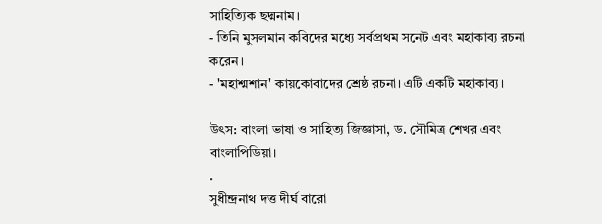সাহিত্যিক ছদ্মনাম।
- তিনি মুসলমান কবিদের মধ্যে সর্বপ্রথম সনেট এবং মহাকাব্য রচনা করেন।
- 'মহাশ্মশান' কায়কোবাদের শ্রেষ্ঠ রচনা। এটি একটি মহাকাব্য।

উৎস: বাংলা ভাষা ও সাহিত্য জিজ্ঞাসা, ড. সৌমিত্র শেখর এবং বাংলাপিডিয়া।
.
সুধীন্দ্রনাথ দত্ত দীর্ঘ বারো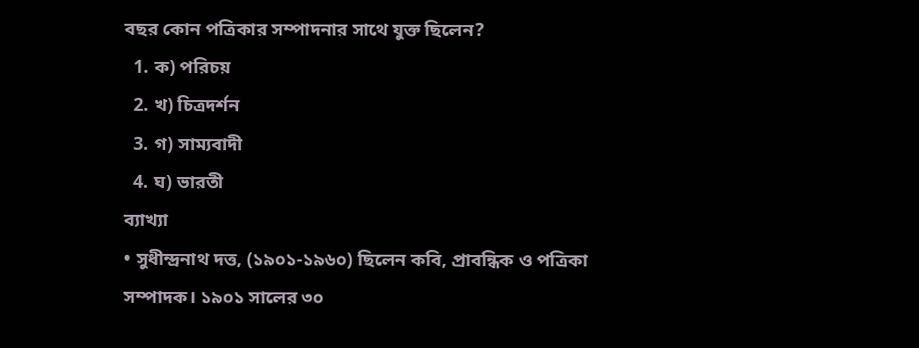বছর কোন পত্রিকার সম্পাদনার সাথে যুক্ত ছিলেন?
  1. ক) পরিচয়
  2. খ) চিত্রদর্শন
  3. গ) সাম্যবাদী
  4. ঘ) ভারতী
ব্যাখ্যা
• সুধীন্দ্রনাথ দত্ত, (১৯০১-১৯৬০) ছিলেন কবি, প্রাবন্ধিক ও পত্রিকা সম্পাদক। ১৯০১ সালের ৩০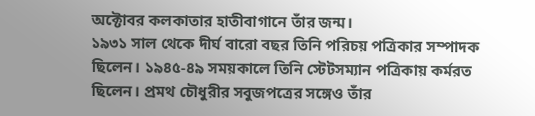অক্টোবর কলকাতার হাতীবাগানে তাঁর জন্ম।
১৯৩১ সাল থেকে দীর্ঘ বারো বছর তিনি পরিচয় পত্রিকার সম্পাদক ছিলেন। ১৯৪৫-৪৯ সময়কালে তিনি স্টেটসম্যান পত্রিকায় কর্মরত ছিলেন। প্রমথ চৌধুরীর সবুজপত্রের সঙ্গেও তাঁর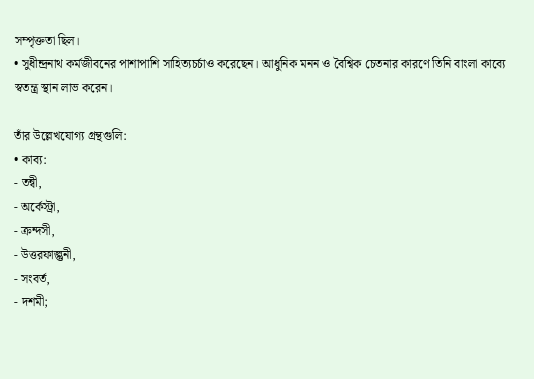সম্পৃক্ততা ছিল।
• সুধীন্দ্রনাথ কর্মজীবনের পাশাপাশি সাহিত্যচর্চাও করেছেন। আধুনিক মনন ও বৈশ্বিক চেতনার কারণে তিনি বাংলা কাব্যে স্বতন্ত্র স্থান লাভ করেন।

তাঁর উল্লেখযোগ্য গ্রন্থগুলি:
• কাব্য:
- তন্বী,
- অর্কেস্ট্রা,
- ক্রন্দসী,
- উত্তরফাল্গুনী,
- সংবর্ত,
- দশমী;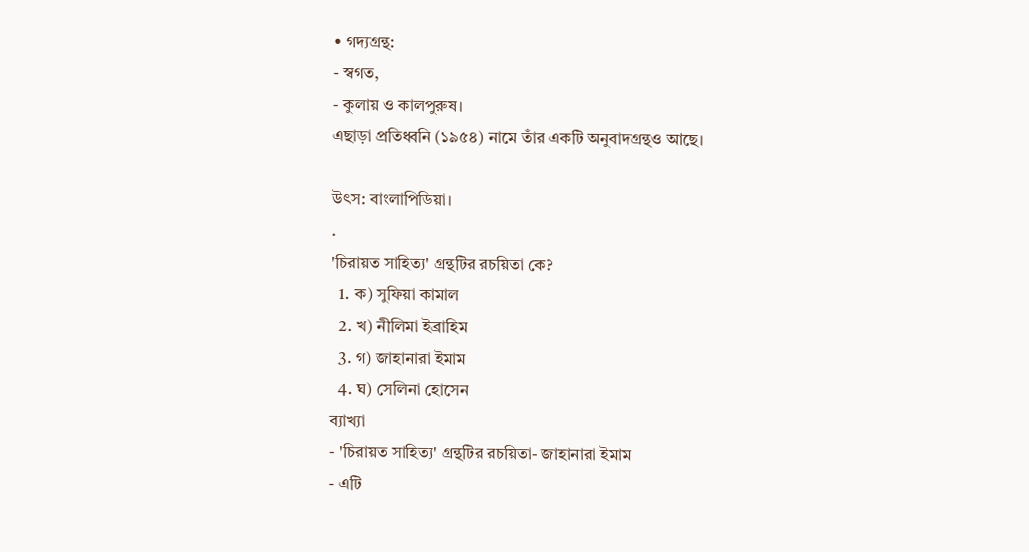• গদ্যগ্রন্থ:
- স্বগত,
- কুলায় ও কালপুরুষ।
এছাড়া প্রতিধ্বনি (১৯৫৪) নামে তাঁর একটি অনুবাদগ্রন্থও আছে।

উৎস: বাংলাপিডিয়া।
.
'চিরায়ত সাহিত্য' গ্রন্থটির রচয়িতা কে?
  1. ক) সুফিয়া কামাল
  2. খ) নীলিমা ইব্রাহিম
  3. গ) জাহানারা ইমাম
  4. ঘ) সেলিনা হোসেন
ব্যাখ্যা
- 'চিরায়ত সাহিত্য' গ্রন্থটির রচয়িতা- জাহানারা ইমাম
- এটি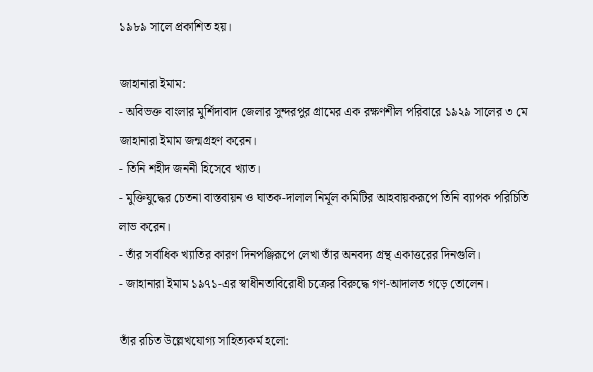১৯৮৯ সালে প্রকাশিত হয়।

জাহানারা ইমাম:
- অবিভক্ত বাংলার মুর্শিদাবাদ জেলার সুন্দরপুর গ্রামের এক রক্ষণশীল পরিবারে ১৯২৯ সালের ৩ মে জাহানারা ইমাম জন্মগ্রহণ করেন।
- তিনি শহীদ জননী হিসেবে খ্যাত।
- মুক্তিযুদ্ধের চেতনা বাস্তবায়ন ও ঘাতক-দালাল নির্মূল কমিটির আহবায়করূপে তিনি ব্যাপক পরিচিতি লাভ করেন।
- তাঁর সর্বাধিক খ্যাতির কারণ দিনপঞ্জিরূপে লেখা তাঁর অনবদ্য গ্রন্থ একাত্তরের দিনগুলি।
- জাহানারা ইমাম ১৯৭১-এর স্বাধীনতাবিরোধী চক্রের বিরুদ্ধে গণ-আদালত গড়ে তোলেন।

তাঁর রচিত উল্লেখযোগ্য সাহিত্যকর্ম হলো: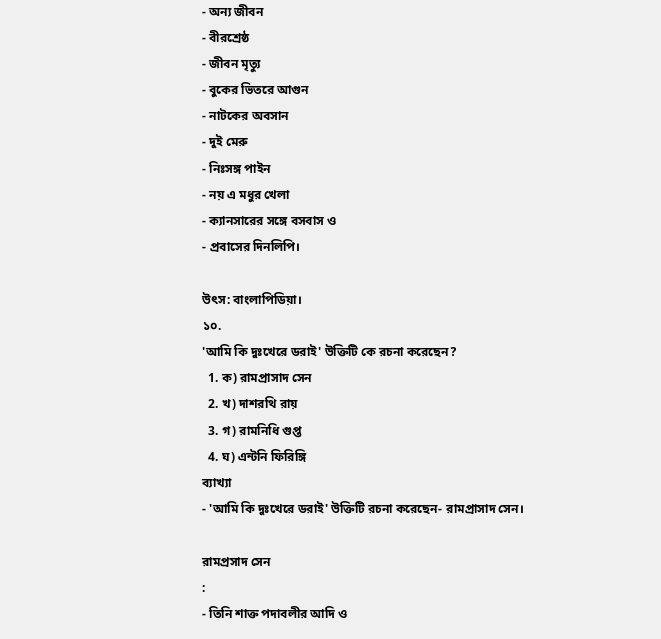- অন্য জীবন
- বীরশ্রেষ্ঠ
- জীবন মৃত্যু
- বুকের ভিতরে আগুন
- নাটকের অবসান
- দুই মেরু
- নিঃসঙ্গ পাইন
- নয় এ মধুর খেলা
- ক্যানসারের সঙ্গে বসবাস ও
- প্রবাসের দিনলিপি।

উৎস: বাংলাপিডিয়া।
১০.
'আমি কি দুঃখেরে ডরাই' উক্তিটি কে রচনা করেছেন?
  1. ক) রামপ্রাসাদ সেন
  2. খ) দাশরথি রায়
  3. গ) রামনিধি গুপ্ত
  4. ঘ) এন্টনি ফিরিঙ্গি
ব্যাখ্যা
- 'আমি কি দুঃখেরে ডরাই' উক্তিটি রচনা করেছেন- রামপ্রাসাদ সেন।

রামপ্রসাদ সেন
:
- তিনি শাক্ত পদাবলীর আদি ও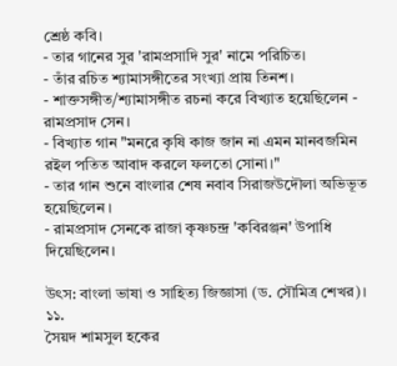শ্রেষ্ঠ কবি।
- তার গানের সুর 'রামপ্রসাদি সুর' নামে পরিচিত।
- তাঁর রচিত শ্যামাসঙ্গীতের সংখ্যা প্রায় তিনশ।
- শাক্তসঙ্গীত/শ্যামাসঙ্গীত রচনা করে বিখ্যাত হয়েছিলেন - রামপ্রসাদ সেন।
- বিখ্যাত গান "মনরে কৃষি কাজ জান না এমন মানবজমিন রইল পতিত আবাদ করলে ফলতো সোনা।"
- তার গান শুনে বাংলার শেষ নবাব সিরাজউদৌলা অভিভূত হয়েছিলেন ।
- রামপ্রসাদ সেনকে রাজা কৃষ্ণচন্দ্র 'কবিরঞ্জন' উপাধি দিয়েছিলেন।

উৎস: বাংলা ভাষা ও সাহিত্য জিজ্ঞাসা (ড. সৌমিত্র শেখর)।
১১.
সৈয়দ শামসুল হকের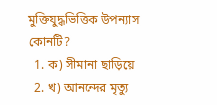মুক্তিযুদ্ধভিত্তিক উপন্যাস কোনটি?
  1. ক) সীমানা ছাড়িয়ে
  2. খ) আনন্দের মৃত্যু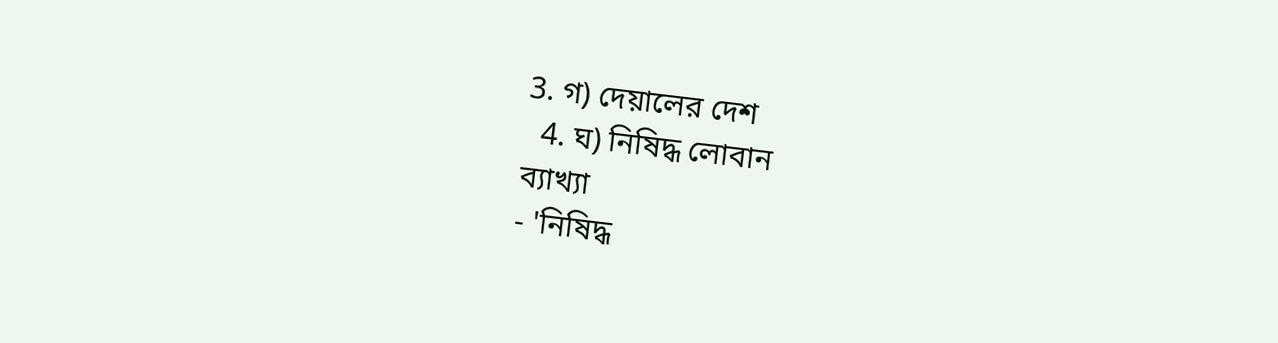3. গ) দেয়ালের দেশ
  4. ঘ) নিষিদ্ধ লোবান
ব্যাখ্যা
- 'নিষিদ্ধ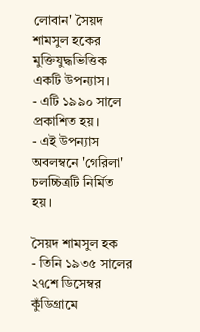লোবান' সৈয়দ শামসুল হকের মুক্তিযুদ্ধভিত্তিক একটি উপন্যাস।
- এটি ১৯৯০ সালে প্রকাশিত হয়।
- এই উপন্যাস অবলম্বনে 'গেরিলা' চলচ্চিত্রটি নির্মিত হয়।

সৈয়দ শামসুল হক
- তিনি ১৯৩৫ সালের ২৭শে ডিসেম্বর কুঁডিগ্রামে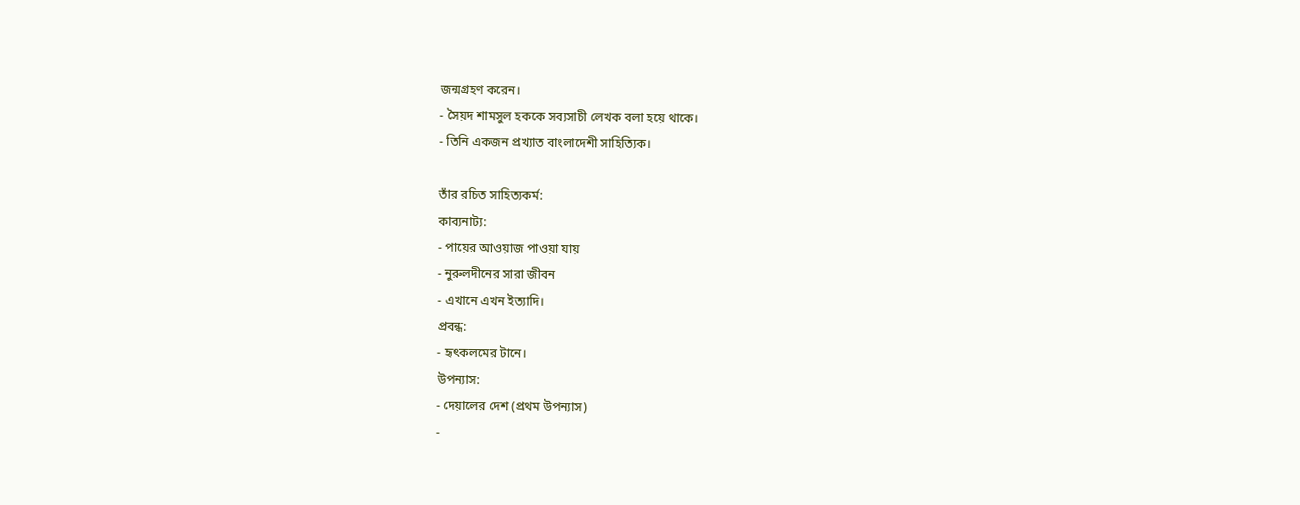জন্মগ্রহণ করেন।
- সৈয়দ শামসুল হককে সব্যসাচী লেখক বলা হয়ে থাকে।
- তিনি একজন প্রখ্যাত বাংলাদেশী সাহিত্যিক।

তাঁর রচিত সাহিত্যকর্ম:
কাব্যনাট্য:
- পায়ের আওয়াজ পাওয়া যায়
- নুরুলদীনের সারা জীবন
- এখানে এখন ইত্যাদি।
প্রবন্ধ:
- হৃৎকলমের টানে।
উপন্যাস:
- দেয়ালের দেশ (প্রথম উপন্যাস)
-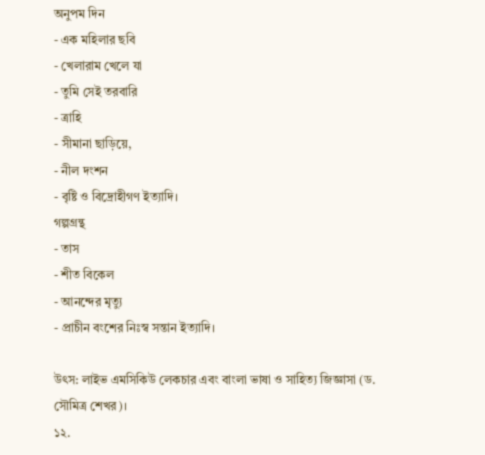অনুপম দিন
- এক মহিলার ছবি
- খেলারাম খেলে যা
- তুমি সেই তরবারি
- ত্রাহি
- সীমানা ছাড়িয়ে,
- নীল দংশন
- বৃষ্টি ও বিদ্রোহীগণ ইত্যাদি।
গল্পগ্রন্থ
- তাস
- শীত বিকেল
- আনন্দের মৃত্যু
- প্রাচীন বংশের নিঃস্ব সন্তান ইত্যাদি।

উৎস: লাইভ এমসিকিউ লেকচার এবং বাংলা ভাষা ও সাহিত্য জিজ্ঞাসা (ড. সৌমিত্র শেখর)।
১২.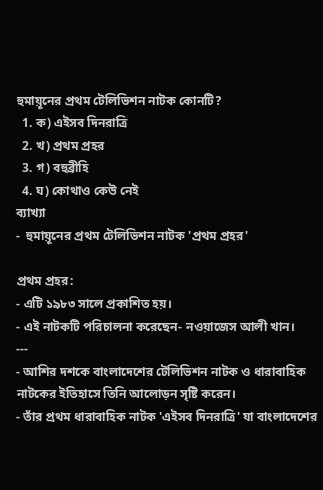হুমায়ূনের প্রথম টেলিভিশন নাটক কোনটি?
  1. ক) এইসব দিনরাত্রি
  2. খ) প্রথম প্রহর
  3. গ) বহুব্রীহি
  4. ঘ) কোথাও কেউ নেই
ব্যাখ্যা
-  হুমায়ূনের প্রথম টেলিভিশন নাটক 'প্রথম প্রহর'

প্রথম প্রহর:
- এটি ১৯৮৩ সালে প্রকাশিত হয়।
- এই নাটকটি পরিচালনা করেছেন- নওয়াজেস আলী খান।
---
- আশির দশকে বাংলাদেশের টেলিভিশন নাটক ও ধারাবাহিক নাটকের ইতিহাসে তিনি আলোড়ন সৃষ্টি করেন।
- তাঁর প্রথম ধারাবাহিক নাটক 'এইসব দিনরাত্রি' যা বাংলাদেশের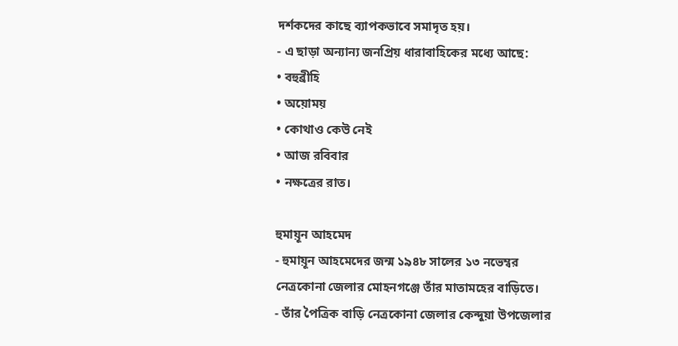দর্শকদের কাছে ব্যাপকভাবে সমাদৃত হয়।
- এ ছাড়া অন্যান্য জনপ্রিয় ধারাবাহিকের মধ্যে আছে:
• বহুব্রীহি
• অয়োময়
• কোথাও কেউ নেই
• আজ রবিবার
• নক্ষত্রের রাত।

হুমায়ূন আহমেদ
- হুমায়ূন আহমেদের জন্ম ১৯৪৮ সালের ১৩ নভেম্বর নেত্রকোনা জেলার মোহনগঞ্জে তাঁর মাতামহের বাড়িতে।
- তাঁর পৈত্রিক বাড়ি নেত্রকোনা জেলার কেন্দুয়া উপজেলার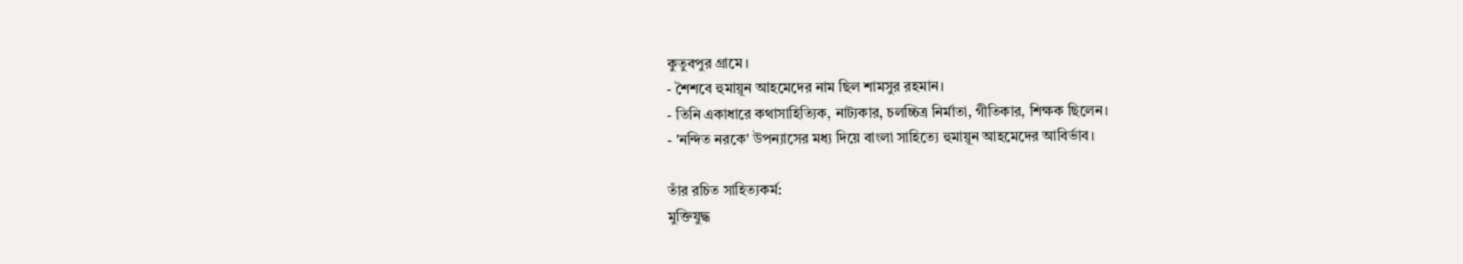কুতুবপুর গ্রামে।
- শৈশবে হুমায়ূন আহমেদের নাম ছিল শামসুর রহমান।
- তিনি একাধারে কথাসাহিত্যিক, নাট্যকার, চলচ্চিত্র নির্মাতা, গীতিকার, শিক্ষক ছিলেন।
- 'নন্দিত নরকে' উপন্যাসের মধ্য দিয়ে বাংলা সাহিত্যে হুমায়ূন আহমেদের আবির্ভাব।

তাঁর রচিত সাহিত্যকর্ম:
মুক্তিযুদ্ধ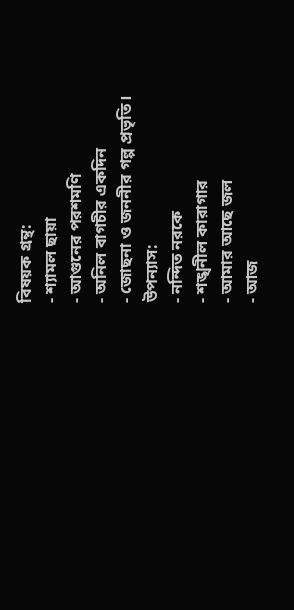বিষয়ক গ্রন্থ:
- শ্যামল ছায়া
- আগুনের পরশমণি
- অনিল বাগচীর একদিন
- জোছনা ও জননীর গল্প প্রভৃতি।
উপন্যাস:
- নন্দিত নরকে
- শঙ্খনীল কারাগার
- আমার আছে জল
- আজ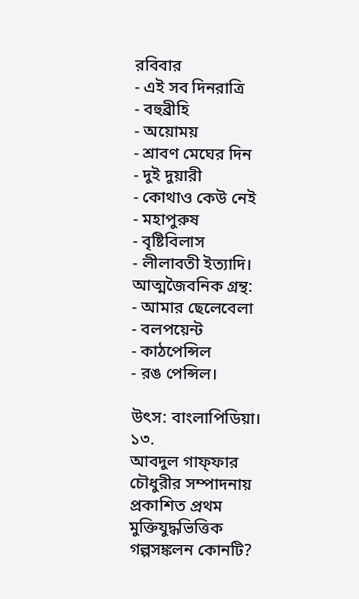রবিবার
- এই সব দিনরাত্রি
- বহুব্রীহি
- অয়োময়
- শ্রাবণ মেঘের দিন
- দুই দুয়ারী
- কোথাও কেউ নেই
- মহাপুরুষ
- বৃষ্টিবিলাস
- লীলাবতী ইত্যাদি।
আত্মজৈবনিক গ্রন্থ:
- আমার ছেলেবেলা
- বলপয়েন্ট
- কাঠপেন্সিল
- রঙ পেন্সিল।

উৎস: বাংলাপিডিয়া।
১৩.
আবদুল গাফ্ফার চৌধুরীর সম্পাদনায় প্রকাশিত প্রথম মুক্তিযুদ্ধভিত্তিক গল্পসঙ্কলন কোনটি?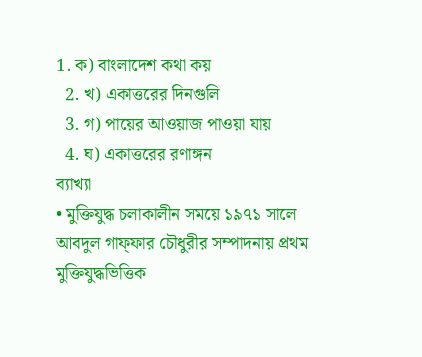1. ক) বাংলাদেশ কথা কয়
  2. খ) একাত্তরের দিনগুলি
  3. গ) পায়ের আওয়াজ পাওয়া যায়
  4. ঘ) একাত্তরের রণাঙ্গন
ব্যাখ্যা
• মুক্তিযুদ্ধ চলাকালীন সময়ে ১৯৭১ সালে আবদুল গাফ্ফার চৌধুরীর সম্পাদনায় প্রথম মুক্তিযুদ্ধভিত্তিক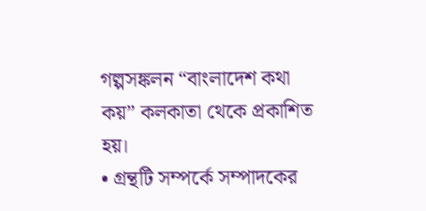গল্পসঙ্কলন “বাংলাদেশ কথা কয়” কলকাতা থেকে প্রকাশিত হয়।
• গ্রন্থটি সম্পর্কে সম্পাদকের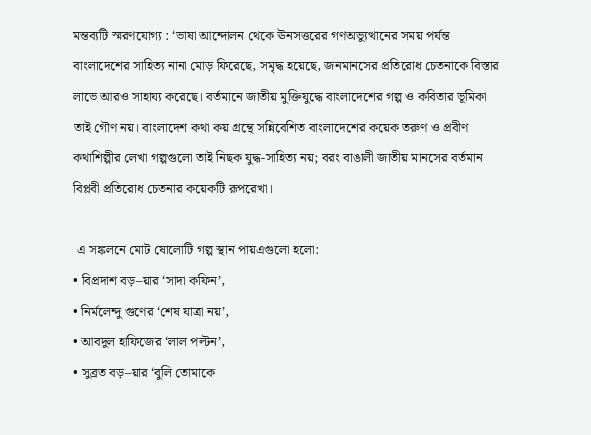মন্তব্যটি স্মরণযোগ্য : ‘ভাষা আন্দোলন থেকে ঊনসত্তরের গণঅভ্যুত্থানের সময় পর্যন্ত বাংলাদেশের সাহিত্য নানা মোড় ফিরেছে, সমৃদ্ধ হয়েছে, জনমানসের প্রতিরোধ চেতনাকে বিস্তার লাভে আরও সাহায্য করেছে। বর্তমানে জাতীয় মুক্তিযুদ্ধে বাংলাদেশের গল্প ও কবিতার ভূমিকা তাই গৌণ নয়। বাংলাদেশ কথা কয় গ্রন্থে সন্নিবেশিত বাংলাদেশের কয়েক তরুণ ও প্রবীণ কথাশিল্পীর লেখা গল্পগুলো তাই নিছক যুদ্ধ-সাহিত্য নয়; বরং বাঙালী জাতীয় মানসের বর্তমান বিপ্লবী প্রতিরোধ চেতনার কয়েকটি রূপরেখা।

 এ সঙ্কলনে মোট ষোলোটি গল্প স্থান পায়এগুলো হলো:
• বিপ্রদাশ বড়–য়ার ‘সাদা কফিন’,
• নির্মলেন্দু গুণের ‘শেষ যাত্রা নয়’,
• আবদুল হাফিজের ‘লাল পল্টন’,
• সুব্রত বড়–য়ার ‘বুলি তোমাকে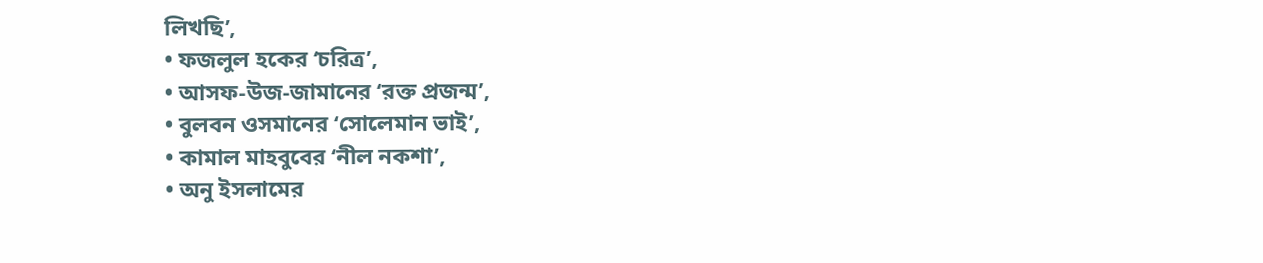লিখছি’,
• ফজলুল হকের ‘চরিত্র’,
• আসফ-উজ-জামানের ‘রক্ত প্রজন্ম’,
• বুলবন ওসমানের ‘সোলেমান ভাই’,
• কামাল মাহবুবের ‘নীল নকশা’,
• অনু ইসলামের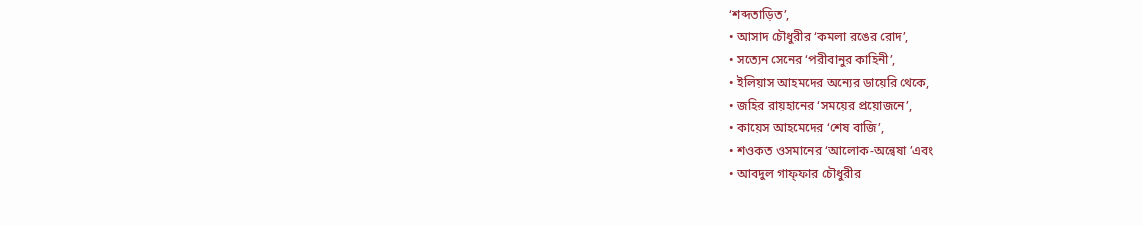‘শব্দতাড়িত’,
• আসাদ চৌধুরীর ‘কমলা রঙের রোদ’,
• সত্যেন সেনের ‘পরীবানুর কাহিনী’,
• ইলিয়াস আহমদের অন্যের ডায়েরি থেকে,
• জহির রায়হানের ‘সময়ের প্রয়োজনে’,
• কায়েস আহমেদের ‘শেষ বাজি’,
• শওকত ওসমানের ‘আলোক-অন্বেষা ’এবং
• আবদুল গাফ্ফার চৌধুরীর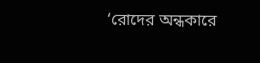‘রোদের অন্ধকারে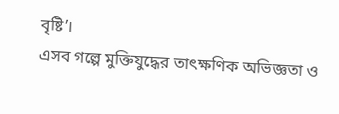বৃষ্টি’।
এসব গল্পে মুক্তিযুদ্ধের তাৎক্ষণিক অভিজ্ঞতা ও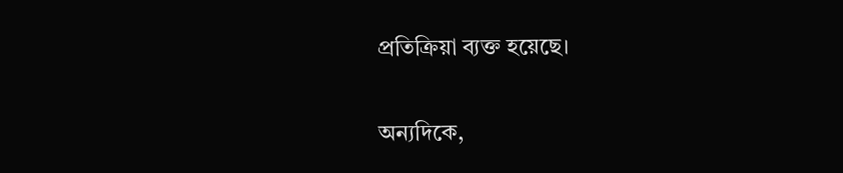প্রতিক্রিয়া ব্যক্ত হয়েছে।

অন্যদিকে,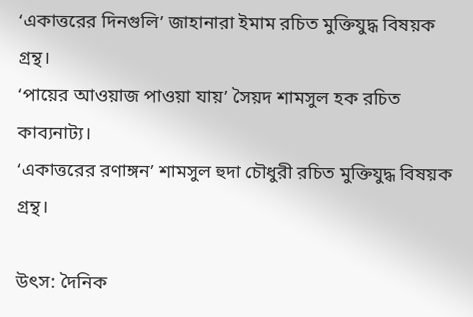‘একাত্তরের দিনগুলি’ জাহানারা ইমাম রচিত মুক্তিযুদ্ধ বিষয়ক গ্রন্থ।
‘পায়ের আওয়াজ পাওয়া যায়’ সৈয়দ শামসুল হক রচিত কাব্যনাট্য।
‘একাত্তরের রণাঙ্গন’ শামসুল হুদা চৌধুরী রচিত মুক্তিযুদ্ধ বিষয়ক গ্রন্থ।

উৎস: দৈনিক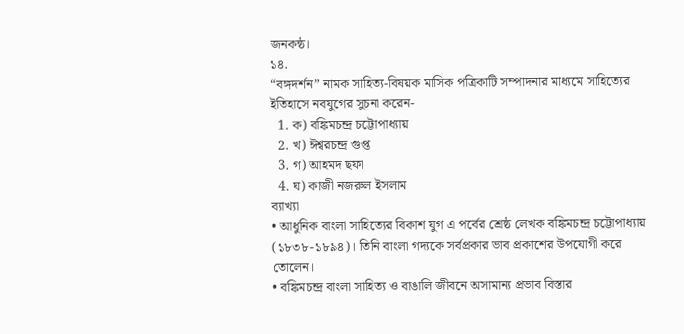জনকন্ঠ।
১৪.
“বঙ্গদর্শন” নামক সাহিত্য-বিষয়ক মাসিক পত্রিকাটি সম্পাদনার মাধ্যমে সাহিত্যের ইতিহাসে নবযুগের সুচনা করেন-
  1. ক) বঙ্কিমচন্দ্র চট্টোপাধ্যায়
  2. খ) ঈশ্বরচন্দ্র গুপ্ত
  3. গ) আহমদ ছফা
  4. ঘ) কাজী নজরুল ইসলাম
ব্যাখ্যা
• আধুনিক বাংলা সাহিত্যের বিকাশ যুগ এ পর্বের শ্রেষ্ঠ লেখক বঙ্কিমচন্দ্র চট্টোপাধ্যায় (১৮৩৮-১৮৯৪)। তিনি বাংলা গদ্যকে সর্বপ্রকার ভাব প্রকাশের উপযোগী করে তোলেন।
• বঙ্কিমচন্দ্র বাংলা সাহিত্য ও বাঙালি জীবনে অসামান্য প্রভাব বিস্তার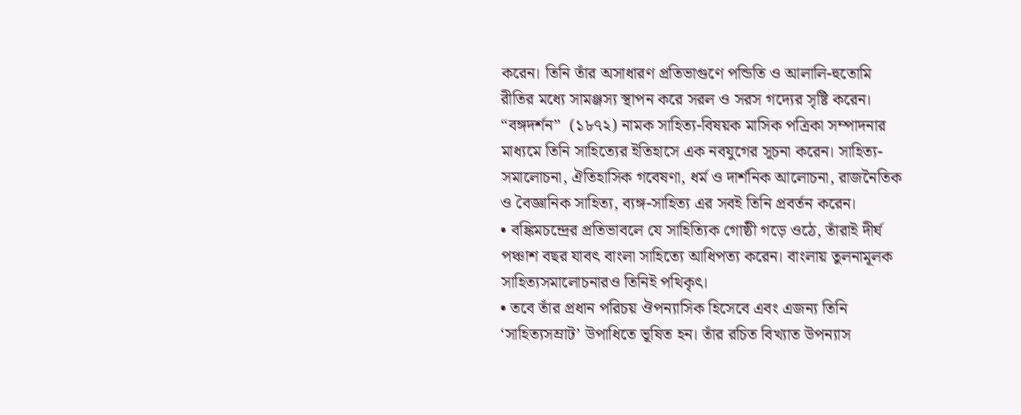করেন। তিনি তাঁর অসাধারণ প্রতিভাগুণে পন্ডিতি ও আলালি-হুতোমি রীতির মধ্যে সামঞ্জস্য স্থাপন করে সরল ও সরস গদ্যের সৃষ্টি করেন।
“বঙ্গদর্শন”  (১৮৭২) নামক সাহিত্য-বিষয়ক মাসিক পত্রিকা সম্পাদনার মাধ্যমে তিনি সাহিত্যের ইতিহাসে এক নবযুগের সূচনা করেন। সাহিত্য-সমালোচনা, ঐতিহাসিক গবেষণা, ধর্ম ও দার্শনিক আলোচনা, রাজনৈতিক ও বৈজ্ঞানিক সাহিত্য, ব্যঙ্গ-সাহিত্য এর সবই তিনি প্রবর্তন করেন।
• বঙ্কিমচন্দ্রের প্রতিভাবলে যে সাহিত্যিক গোষ্ঠী গড়ে ওঠে, তাঁরাই দীর্ঘ পঞ্চাশ বছর যাবৎ বাংলা সাহিত্যে আধিপত্য করেন। বাংলায় তুলনামূলক সাহিত্যসমালোচনারও তিনিই পথিকৃৎ।
• তবে তাঁর প্রধান পরিচয় ঔপন্যাসিক হিসেবে এবং এজন্য তিনি ‘সাহিত্যসম্রাট’ উপাধিতে ভূষিত হন। তাঁর রচিত বিখ্যাত উপন্যাস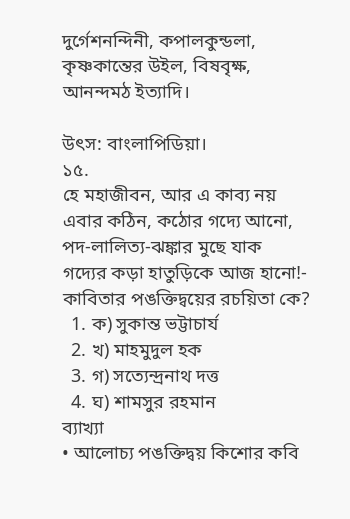দুর্গেশনন্দিনী, কপালকুন্ডলা, কৃষ্ণকান্তের উইল, বিষবৃক্ষ, আনন্দমঠ ইত্যাদি।

উৎস: বাংলাপিডিয়া।
১৫.
হে মহাজীবন, আর এ কাব্য নয়
এবার কঠিন, কঠোর গদ্যে আনো,
পদ-লালিত্য-ঝঙ্কার মুছে যাক
গদ্যের কড়া হাতুড়িকে আজ হানো!- কাবিতার পঙক্তিদ্বয়ের রচয়িতা কে?
  1. ক) সুকান্ত ভট্টাচার্য
  2. খ) মাহমুদুল হক
  3. গ) সত্যেন্দ্রনাথ দত্ত
  4. ঘ) শামসুর রহমান
ব্যাখ্যা
• আলোচ্য পঙক্তিদ্বয় কিশোর কবি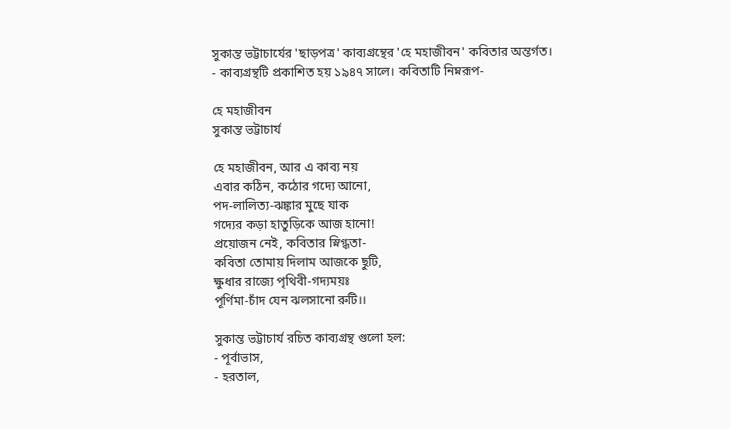সুকান্ত ভট্টাচার্যের 'ছাড়পত্র' কাব্যগ্রন্থের 'হে মহাজীবন' কবিতার অন্তর্গত।
- কাব্যগ্রন্থটি প্রকাশিত হয় ১৯৪৭ সালে। কবিতাটি নিম্নরূপ-

হে মহাজীবন
সুকান্ত ভট্টাচার্য

হে মহাজীবন, আর এ কাব্য নয়
এবার কঠিন, কঠোর গদ্যে আনো,
পদ-লালিত্য-ঝঙ্কার মুছে যাক
গদ্যের কড়া হাতুড়িকে আজ হানো!
প্রয়োজন নেই, কবিতার স্নিগ্ধতা-
কবিতা তোমায় দিলাম আজকে ছুটি,
ক্ষুধার রাজ্যে পৃথিবী-গদ্যময়ঃ
পূর্ণিমা-চাঁদ যেন ঝলসানো রুটি।।

সুকান্ত ভট্টাচার্য রচিত কাব্যগ্রন্থ গুলো হল:
- পূর্বাভাস,
- হরতাল,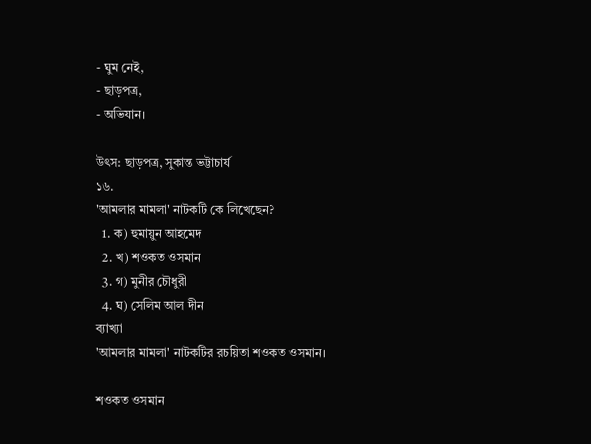- ঘুম নেই,
- ছাড়পত্র,
- অভিযান।

উৎস: ছাড়পত্র, সুকান্ত ভট্টাচার্য
১৬.
'আমলার মামলা' নাটকটি কে লিখেছেন?
  1. ক) হুমায়ুন আহমেদ
  2. খ) শওকত ওসমান
  3. গ) মুনীর চৌধুরী
  4. ঘ) সেলিম আল দীন
ব্যাখ্যা
'আমলার মামলা' নাটকটির রচয়িতা শওকত ওসমান।

শওকত ওসমান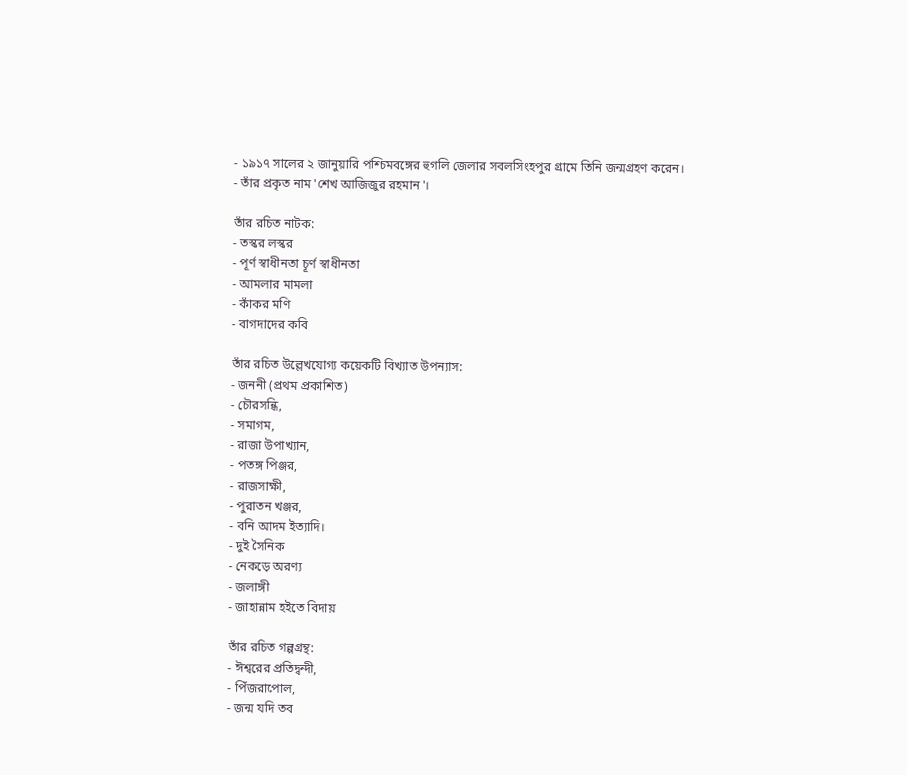- ১৯১৭ সালের ২ জানুয়ারি পশ্চিমবঙ্গের হুগলি জেলার সবলসিংহপুর গ্রামে তিনি জন্মগ্রহণ করেন।
- তাঁর প্রকৃত নাম 'শেখ আজিজুর রহমান'।

তাঁর রচিত নাটক:
- তস্কর লস্কর
- পূর্ণ স্বাধীনতা চূর্ণ স্বাধীনতা
- আমলার মামলা
- কাঁকর মণি
- বাগদাদের কবি

তাঁর রচিত উল্লেখযোগ্য কয়েকটি বিখ্যাত উপন্যাস:
- জননী (প্রথম প্রকাশিত)
- চৌরসন্ধি,
- সমাগম,
- রাজা উপাখ্যান,
- পতঙ্গ পিঞ্জর,
- রাজসাক্ষী,
- পুরাতন খঞ্জর,
- বনি আদম ইত্যাদি।
- দুই সৈনিক
- নেকড়ে অরণ্য
- জলাঙ্গী
- জাহান্নাম হইতে বিদায়

তাঁর রচিত গল্পগ্রন্থ:
- ঈশ্বরের প্রতিদ্বন্দী,
- পিঁজরাপোল,
- জন্ম যদি তব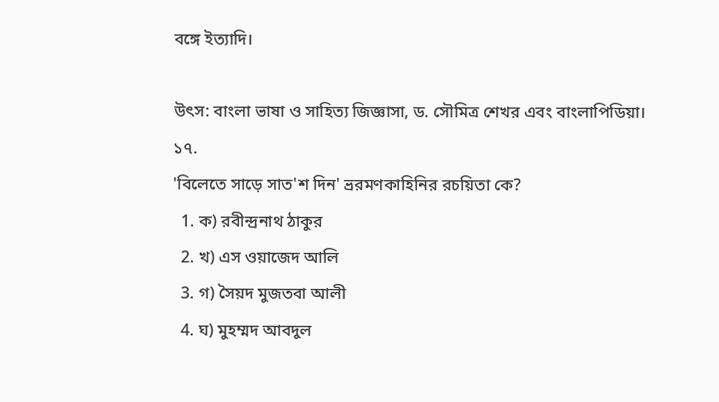বঙ্গে ইত্যাদি।

উৎস: বাংলা ভাষা ও সাহিত্য জিজ্ঞাসা, ড. সৌমিত্র শেখর এবং বাংলাপিডিয়া।
১৭.
'বিলেতে সাড়ে সাত'শ দিন' ভ্ররমণকাহিনির রচয়িতা কে?
  1. ক) রবীন্দ্রনাথ ঠাকুর
  2. খ) এস ওয়াজেদ আলি
  3. গ) সৈয়দ মুজতবা আলী
  4. ঘ) মুহম্মদ আবদুল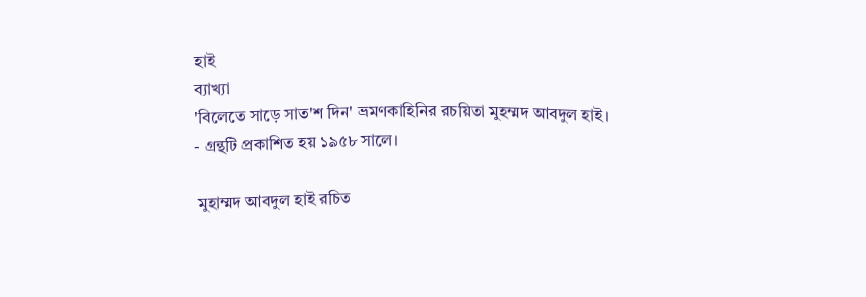হাই
ব্যাখ্যা
'বিলেতে সাড়ে সাত'শ দিন' ভ্রমণকাহিনির রচয়িতা মুহম্মদ আবদুল হাই।
- গ্রন্থটি প্রকাশিত হয় ১৯৫৮ সালে।

 মুহাম্মদ আবদুল হাই রচিত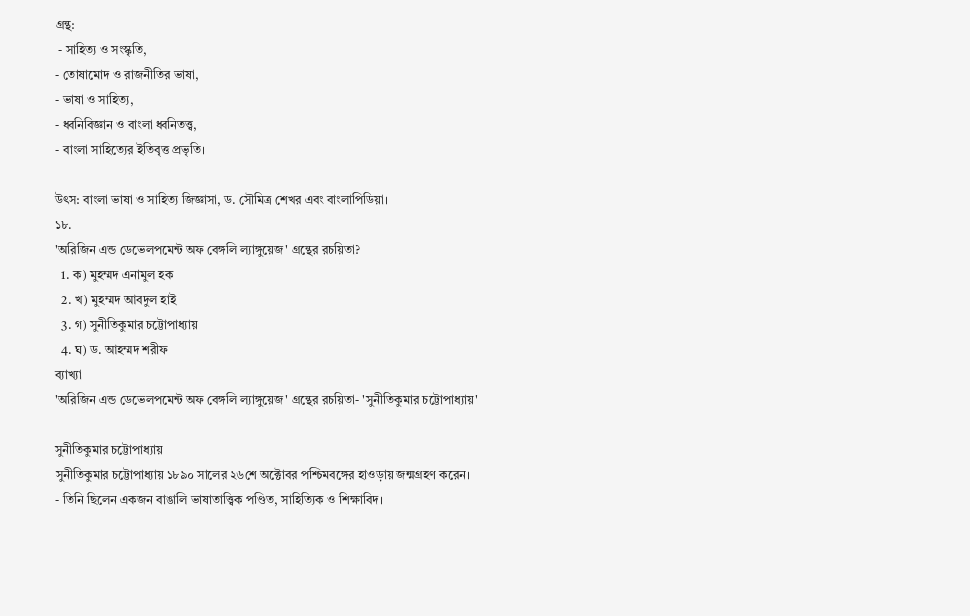গ্রন্থ:
 - সাহিত্য ও সংস্কৃতি,
- তোষামোদ ও রাজনীতির ভাষা,
- ভাষা ও সাহিত্য,
- ধ্বনিবিজ্ঞান ও বাংলা ধ্বনিতত্ত্ব,
- বাংলা সাহিত্যের ইতিবৃত্ত প্রভৃতি।

উৎস: বাংলা ভাষা ও সাহিত্য জিজ্ঞাসা, ড. সৌমিত্র শেখর এবং বাংলাপিডিয়া।
১৮.
'অরিজিন এন্ড ডেভেলপমেন্ট অফ বেঙ্গলি ল্যাঙ্গুয়েজ' গ্রন্থের রচয়িতা?
  1. ক) মুহম্মদ এনামুল হক
  2. খ) মুহম্মদ আবদুল হাই
  3. গ) সুনীতিকুমার চট্টোপাধ্যায়
  4. ঘ) ড. আহম্মদ শরীফ
ব্যাখ্যা
'অরিজিন এন্ড ডেভেলপমেন্ট অফ বেঙ্গলি ল্যাঙ্গুয়েজ' গ্রন্থের রচয়িতা- 'সুনীতিকুমার চট্টোপাধ্যায়'

সুনীতিকুমার চট্টোপাধ্যায়
সুনীতিকুমার চট্টোপাধ্যায় ১৮৯০ সালের ২৬শে অক্টোবর পশ্চিমবঙ্গের হাওড়ায় জন্মগ্রহণ করেন।
- তিনি ছিলেন একজন বাঙালি ভাষাতাত্ত্বিক পণ্ডিত, সাহিত্যিক ও শিক্ষাবিদ।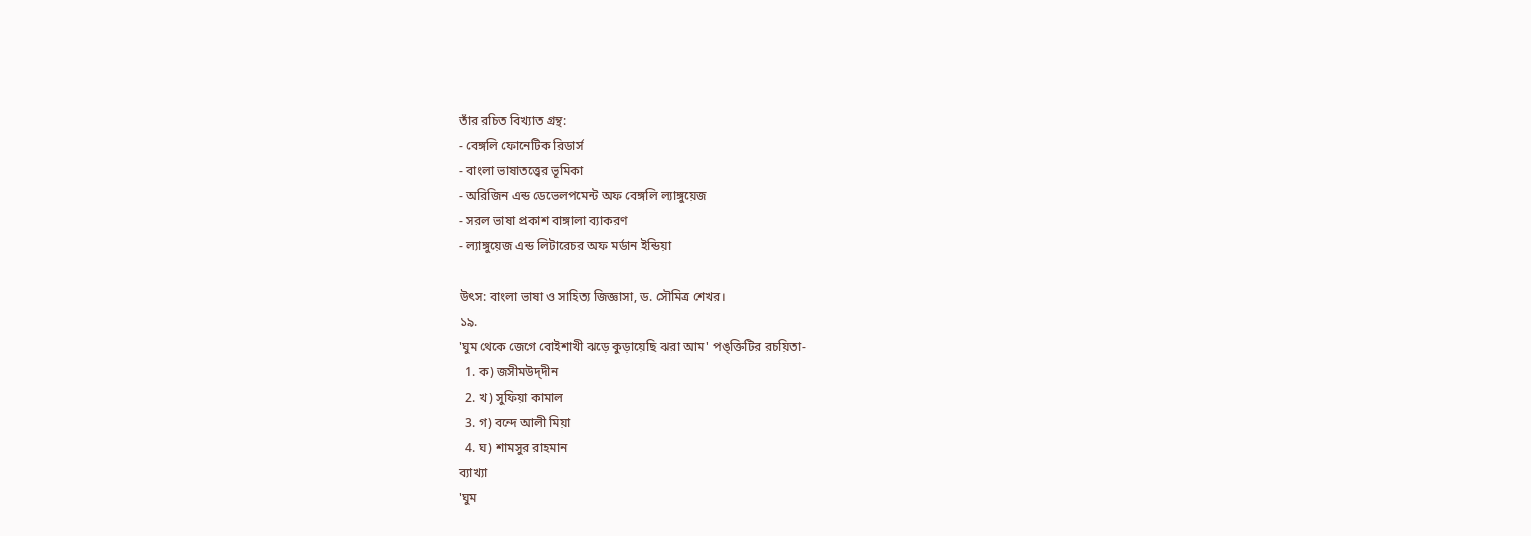তাঁর রচিত বিখ্যাত গ্রন্থ:
- বেঙ্গলি ফোনেটিক রিডার্স
- বাংলা ভাষাতত্ত্বের ভূমিকা
- অরিজিন এন্ড ডেভেলপমেন্ট অফ বেঙ্গলি ল্যাঙ্গুয়েজ
- সরল ভাষা প্রকাশ বাঙ্গালা ব্যাকরণ
- ল্যাঙ্গুয়েজ এন্ড লিটারেচর অফ মর্ডান ইন্ডিয়া

উৎস: বাংলা ভাষা ও সাহিত্য জিজ্ঞাসা, ড. সৌমিত্র শেখর।
১৯.
'ঘুম থেকে জেগে বোইশাখী ঝড়ে কুড়ায়েছি ঝরা আম' পঙ্‌ক্তিটির রচয়িতা-
  1. ক) জসীমউদ্‌দীন
  2. খ) সুফিয়া কামাল
  3. গ) বন্দে আলী মিয়া
  4. ঘ) শামসুর রাহমান
ব্যাখ্যা
'ঘুম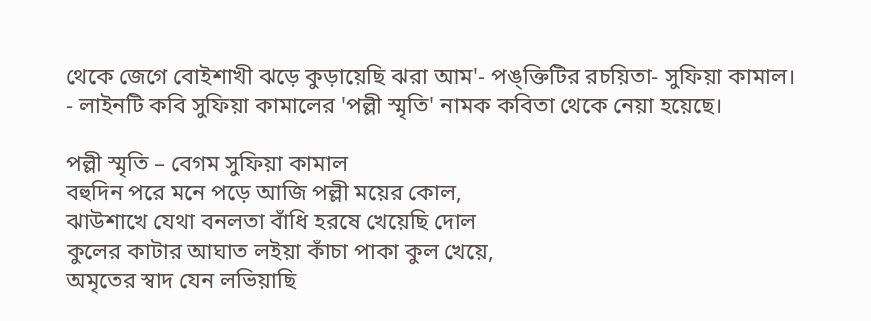থেকে জেগে বোইশাখী ঝড়ে কুড়ায়েছি ঝরা আম'- পঙ্‌ক্তিটির রচয়িতা- সুফিয়া কামাল।
- লাইনটি কবি সুফিয়া কামালের 'পল্লী স্মৃতি' নামক কবিতা থেকে নেয়া হয়েছে।

পল্লী স্মৃতি – বেগম সুফিয়া কামাল
বহুদিন পরে মনে পড়ে আজি পল্লী ময়ের কোল,
ঝাউশাখে যেথা বনলতা বাঁধি হরষে খেয়েছি দোল
কুলের কাটার আঘাত লইয়া কাঁচা পাকা কুল খেয়ে,
অমৃতের স্বাদ যেন লভিয়াছি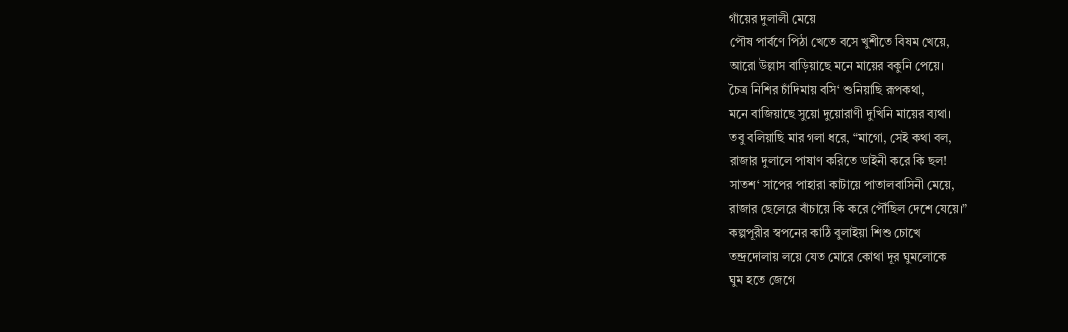গাঁয়ের দুলালী মেয়ে
পৌষ পার্বণে পিঠা খেতে বসে খুশীতে বিষম খেয়ে,
আরো উল্লাস বাড়িয়াছে মনে মায়ের বকুনি পেয়ে।
চৈত্র নিশির চাঁদিমায় বসি‘ শুনিয়াছি রূপকথা,
মনে বাজিয়াছে সুয়ো দুয়োরাণী দুখিনি মায়ের ব্যথা।
তবু বলিয়াছি মার গলা ধরে, “মাগো, সেই কথা বল,
রাজার দুলালে পাষাণ করিতে ডাইনী করে কি ছল!
সাতশ‘ সাপের পাহারা কাটায়ে পাতালবাসিনী মেয়ে,
রাজার ছেলেরে বাঁচায়ে কি করে পৌঁছিল দেশে যেয়ে।”
কল্পপূরীর স্বপনের কাঠি বুলাইয়া শিশু চোখে
তন্দ্রদোলায় লয়ে যেত মোরে কোথা দূর ঘুমলোকে
ঘুম হতে জেগে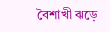বৈশাখী ঝড়ে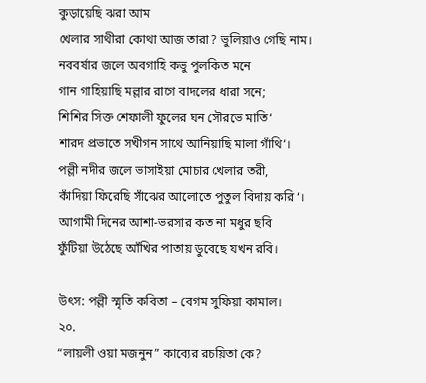কুড়ায়েছি ঝরা আম
খেলার সাথীরা কোথা আজ তারা? ভুলিয়াও গেছি নাম।
নববর্ষার জলে অবগাহি কভু পুলকিত মনে
গান গাহিয়াছি মল্লার রাগে বাদলের ধারা সনে;
শিশির সিক্ত শেফালী ফুলের ঘন সৌরভে মাতি‘
শারদ প্রভাতে সখীগন সাথে আনিয়াছি মালা গাঁথি‘।
পল্লী নদীর জলে ভাসাইয়া মোচার খেলার তরী,
কাঁদিয়া ফিরেছি সাঁঝের আলোতে পুতুল বিদায় করি‘।
আগামী দিনের আশা-ভরসার কত না মধুর ছবি
ফুঁটিয়া উঠেছে আঁখির পাতায় ডুবেছে যখন রবি।

উৎস: পল্লী স্মৃতি কবিতা – বেগম সুফিয়া কামাল।
২০.
“লায়লী ওয়া মজনুন” কাব্যের রচয়িতা কে?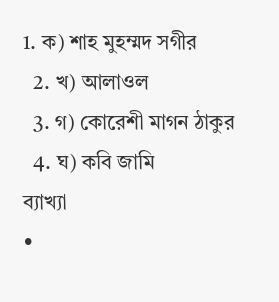1. ক) শাহ মুহম্মদ সগীর
  2. খ) আলাওল
  3. গ) কোরেশী মাগন ঠাকুর
  4. ঘ) কবি জামি
ব্যাখ্যা
•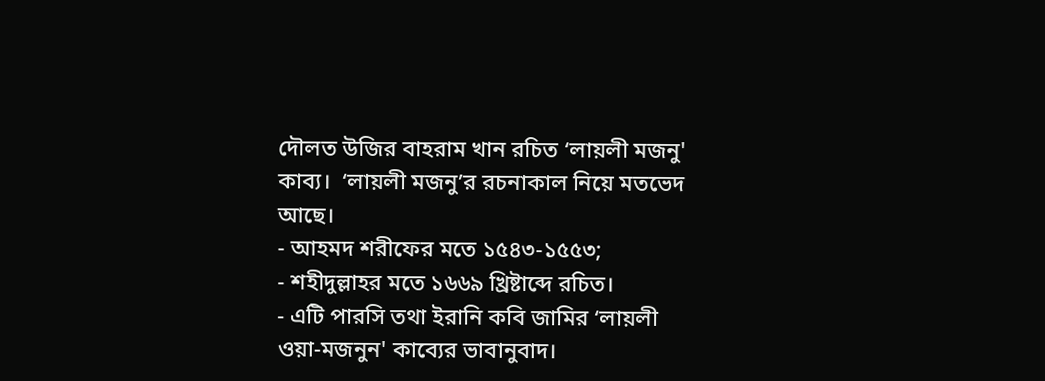দৌলত উজির বাহরাম খান রচিত ‘লায়লী মজনু' কাব্য।  ‘লায়লী মজনু’র রচনাকাল নিয়ে মতভেদ আছে।
- আহমদ শরীফের মতে ১৫৪৩-১৫৫৩;
- শহীদুল্লাহর মতে ১৬৬৯ খ্রিষ্টাব্দে রচিত।
- এটি পারসি তথা ইরানি কবি জামির ‘লায়লী ওয়া-মজনুন' কাব্যের ভাবানুবাদ।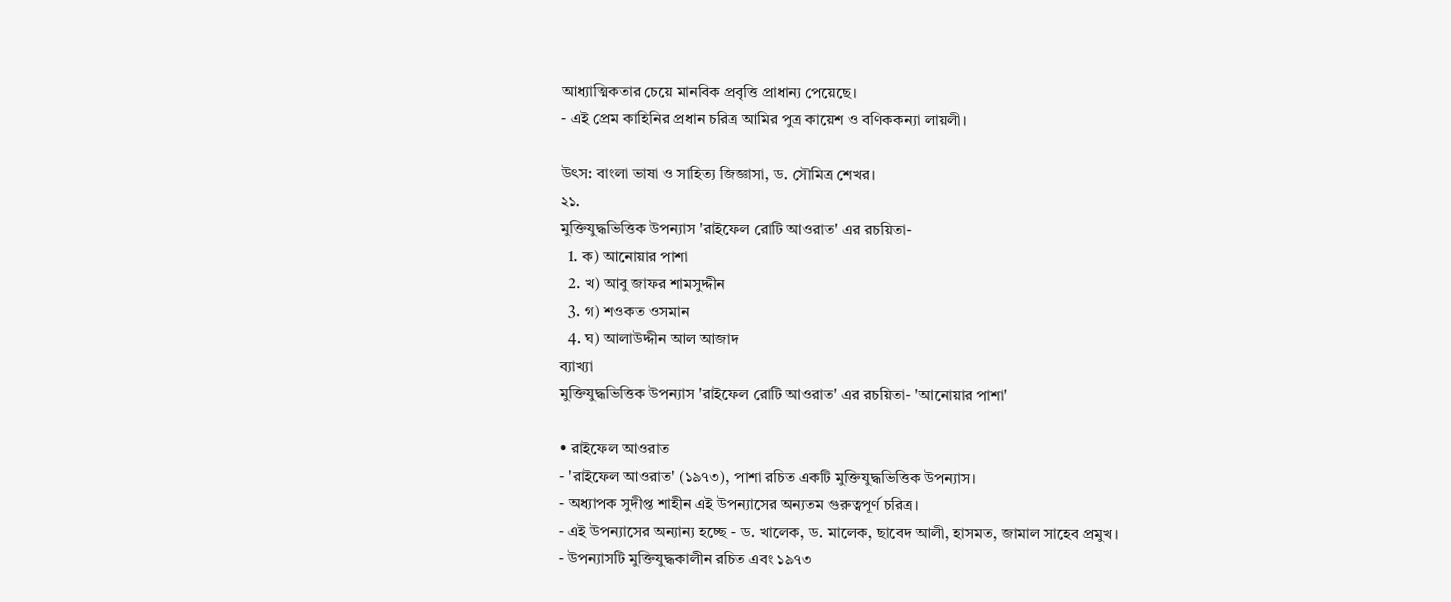আধ্যাত্মিকতার চেয়ে মানবিক প্রবৃত্তি প্রাধান্য পেয়েছে।
- এই প্রেম কাহিনির প্রধান চরিত্র আমির পুত্র কায়েশ ও বণিককন্যা লায়লী।

উৎস: বাংলা ভাষা ও সাহিত্য জিজ্ঞাসা, ড. সৌমিত্র শেখর।
২১.
মুক্তিযুদ্ধভিত্তিক উপন্যাস 'রাইফেল রোটি আওরাত' এর রচয়িতা-
  1. ক) আনোয়ার পাশা
  2. খ) আবু জাফর শামসুদ্দীন
  3. গ) শওকত ওসমান
  4. ঘ) আলাউদ্দীন আল আজাদ
ব্যাখ্যা
মুক্তিযুদ্ধভিত্তিক উপন্যাস 'রাইফেল রোটি আওরাত' এর রচয়িতা- 'আনোয়ার পাশা'

• রাইফেল আওরাত
- 'রাইফেল আওরাত' (১৯৭৩), পাশা রচিত একটি মুক্তিযুদ্ধভিত্তিক উপন্যাস।
- অধ্যাপক সুদীপ্ত শাহীন এই উপন্যাসের অন্যতম গুরুত্বপূর্ণ চরিত্র।
- এই উপন্যাসের অন্যান্য হচ্ছে - ড. খালেক, ড. মালেক, ছাবেদ আলী, হাসমত, জামাল সাহেব প্রমুখ।
- উপন্যাসটি মুক্তিযুদ্ধকালীন রচিত এবং ১৯৭৩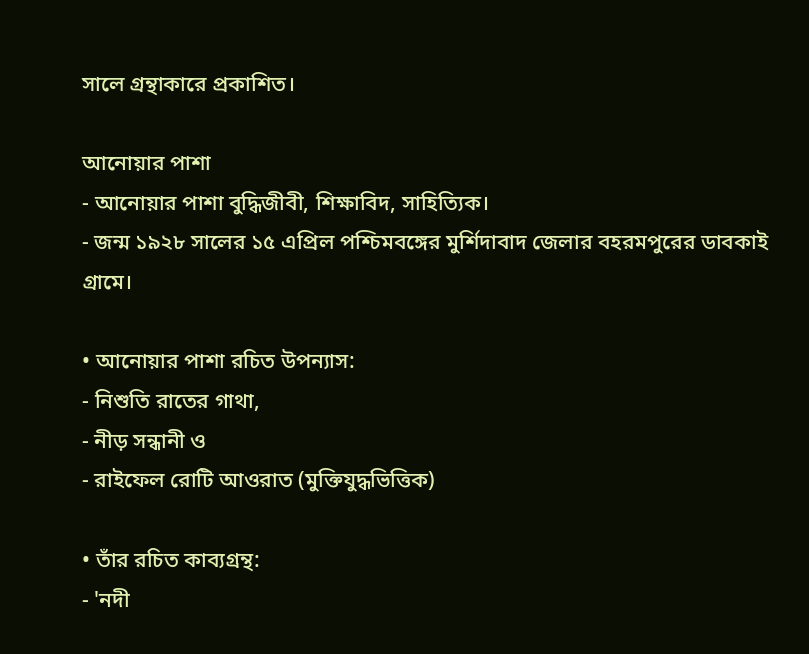সালে গ্রন্থাকারে প্রকাশিত।

আনোয়ার পাশা
- আনোয়ার পাশা বুদ্ধিজীবী, শিক্ষাবিদ, সাহিত্যিক।
- জন্ম ১৯২৮ সালের ১৫ এপ্রিল পশ্চিমবঙ্গের মুর্শিদাবাদ জেলার বহরমপুরের ডাবকাই গ্রামে।

• আনোয়ার পাশা রচিত উপন্যাস:
- নিশুতি রাতের গাথা,
- নীড় সন্ধানী ও
- রাইফেল রোটি আওরাত (মুক্তিযুদ্ধভিত্তিক)

• তাঁর রচিত কাব্যগ্রন্থ:
- 'নদী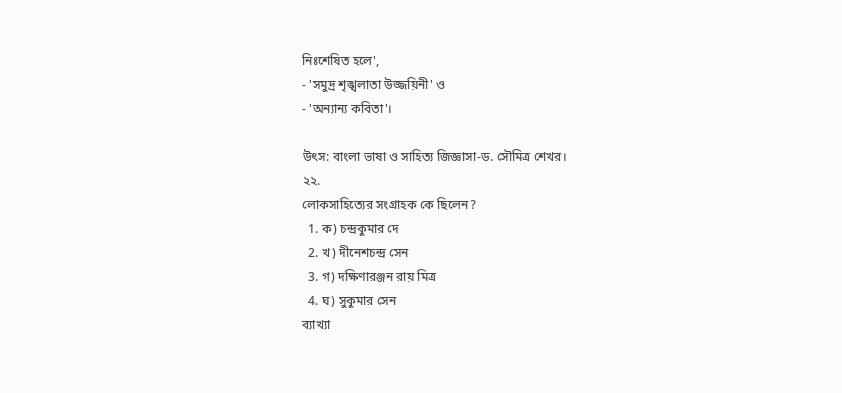নিঃশেষিত হলে',
- 'সমুদ্র শৃঙ্খলাতা উজ্জয়িনী' ও
- 'অন্যান্য কবিতা'।

উৎস: বাংলা ভাষা ও সাহিত্য জিজ্ঞাসা-ড. সৌমিত্র শেখর।
২২.
লোকসাহিত্যের সংগ্রাহক কে ছিলেন?
  1. ক) চন্দ্রকুমার দে
  2. খ) দীনেশচন্দ্র সেন
  3. গ) দক্ষিণারঞ্জন রায় মিত্র
  4. ঘ) সুকুমার সেন
ব্যাখ্যা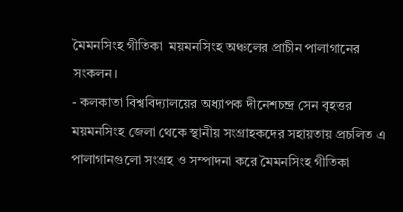মৈমনসিংহ গীতিকা  ময়মনসিংহ অঞ্চলের প্রাচীন পালাগানের সংকলন।
- কলকাতা বিশ্ববিদ্যালয়ের অধ্যাপক দীনেশচন্দ্র সেন বৃহত্তর ময়মনসিংহ জেলা থেকে স্থানীয় সংগ্রাহকদের সহায়তায় প্রচলিত এ পালাগানগুলো সংগ্রহ ও সম্পাদনা করে মৈমনসিংহ গীতিকা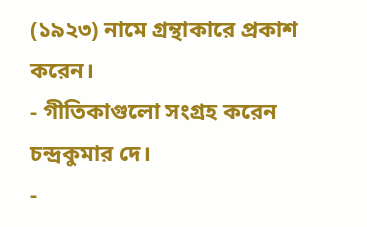(১৯২৩) নামে গ্রন্থাকারে প্রকাশ করেন।
- গীতিকাগুলো সংগ্রহ করেন চন্দ্রকুমার দে।
-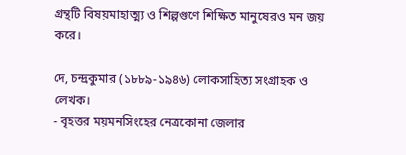গ্রন্থটি বিষয়মাহাত্ম্য ও শিল্পগুণে শিক্ষিত মানুষেরও মন জয় করে।

দে, চন্দ্রকুমার (১৮৮৯-১৯৪৬) লোকসাহিত্য সংগ্রাহক ও লেখক।
- বৃহত্তর ময়মনসিংহের নেত্রকোনা জেলার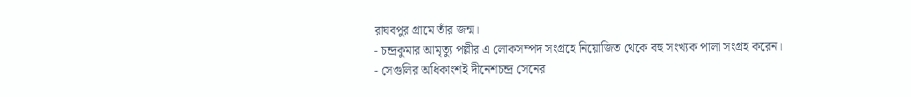রাঘবপুর গ্রামে তাঁর জন্ম।
- চন্দ্রকুমার আমৃত্যু পল্লীর এ লোকসম্পদ সংগ্রহে নিয়োজিত থেকে বহু সংখ্যক পালা সংগ্রহ করেন।
- সেগুলির অধিকাংশই দীনেশচন্দ্র সেনের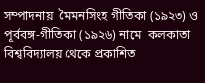সম্পাদনায়  মৈমনসিংহ গীতিকা (১৯২৩) ও  পূর্ববঙ্গ-গীতিকা (১৯২৬) নামে  কলকাতা বিশ্ববিদ্যালয় থেকে প্রকাশিত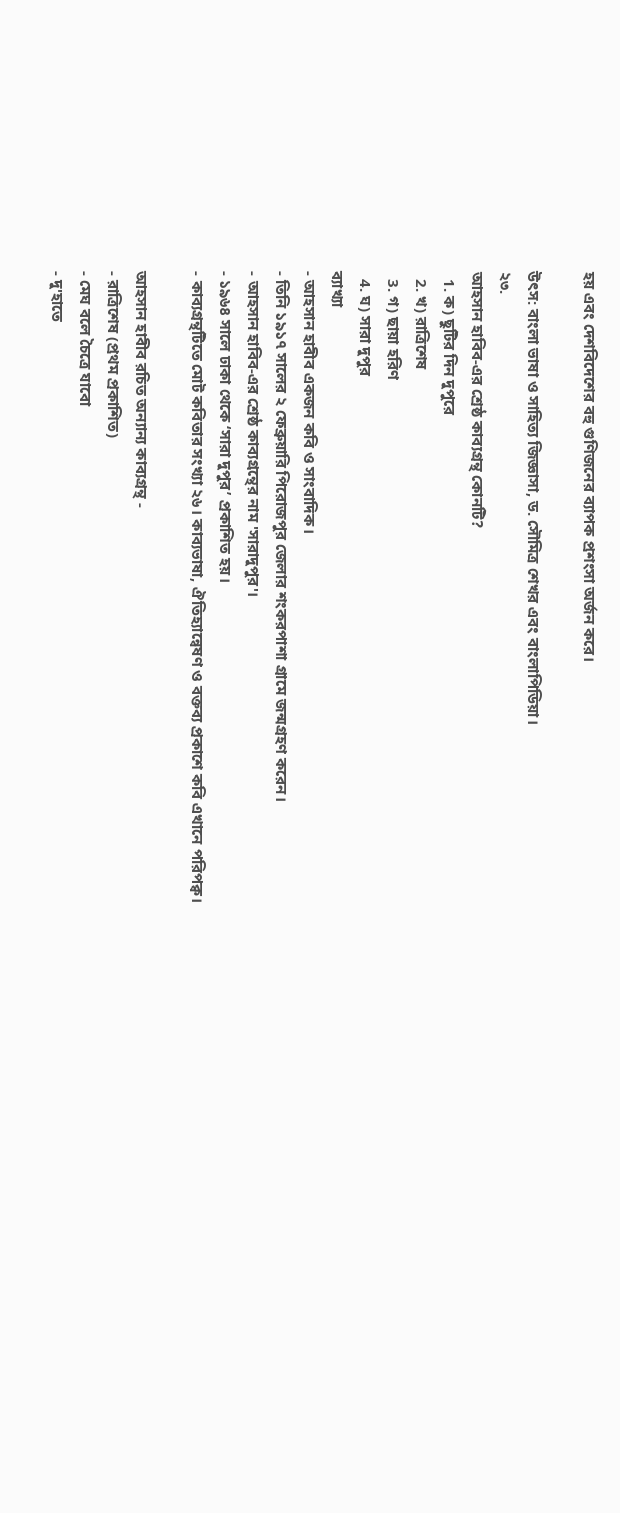হয় এবং দেশবিদেশের বহু গুণিজনের ব্যাপক প্রশংসা অর্জন করে।

উৎস: বাংলা ভাষা ও সাহিত্য জিজ্ঞাসা, ড. সৌমিত্র শেখর এবং বাংলাপিডিয়া।
২৩.
আহসান হাবিব-এর শ্রেষ্ঠ কাব্যগ্রন্থ কোনটি?
  1. ক) ছুটির দিন দুপুরে
  2. খ) রাত্রিশেষ
  3. গ) ছায়া হরিণ
  4. ঘ) সারা দুপুর
ব্যাখ্যা
- আহসান হাবীব একজন কবি ও সাংবাদিক।
- তিনি ১৯১৭ সালের ২ ফেব্রুয়ারি পিরোজপুর জেলার শংকরপাশা গ্রামে জন্মগ্রহণ করেন।
- আহসান হাবিব-এর শ্রেষ্ঠ কাব্যগ্রন্থের নাম 'সারাদুপুর'।
- ১৯৬৪ সালে ঢাকা থেকে ‘সারা দুপুর’ প্রকাশিত হয়।
- কাব্যগ্রন্থটিতে মোট কবিতার সংখ্যা ২৬। কাব্যভাষা, ঐতিহ্যান্বেষণ ও বক্তব্য প্রকাশে কবি এখানে পরিপক্ব।

আহসান হাবীব রচিত অন্যান্য কাব্যগ্রন্থ -
- রাত্রিশেষ (প্রথম প্রকাশিত)
- মেঘ বলে চৈত্রে যাবো
- দু'হাতে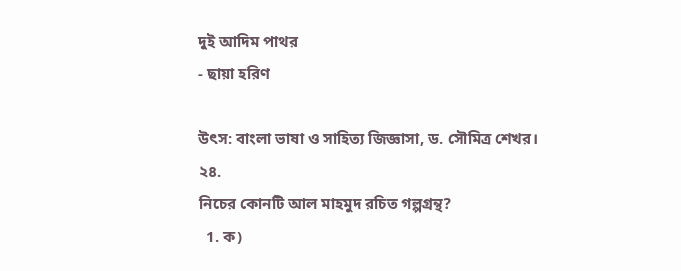দুই আদিম পাথর
- ছায়া হরিণ

উৎস: বাংলা ভাষা ও সাহিত্য জিজ্ঞাসা, ড. সৌমিত্র শেখর।
২৪.
নিচের কোনটি আল মাহমুদ রচিত গল্পগ্রন্থ?
  1. ক)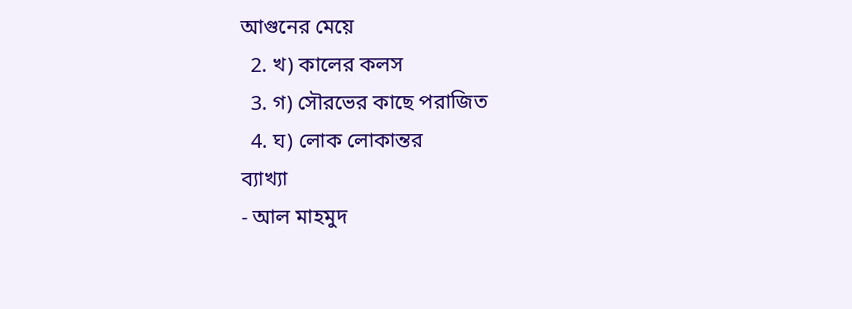আগুনের মেয়ে
  2. খ) কালের কলস
  3. গ) সৌরভের কাছে পরাজিত
  4. ঘ) লোক লোকান্তর
ব্যাখ্যা
- আল মাহমুদ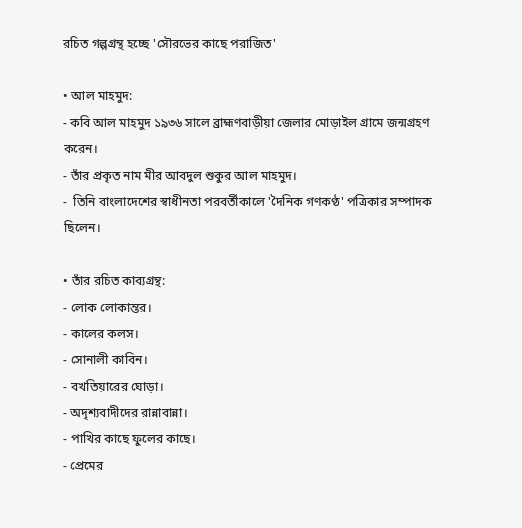রচিত গল্পগ্রন্থ হচ্ছে 'সৌরভের কাছে পরাজিত'

• আল মাহমুদ:
- কবি আল মাহমুদ ১৯৩৬ সালে ব্রাহ্মণবাড়ীয়া জেলার মোড়াইল গ্রামে জন্মগ্রহণ করেন।
- তাঁর প্রকৃত নাম মীর আবদুল শুকুর আল মাহমুদ।
-  তিনি বাংলাদেশের স্বাধীনতা পরবর্তীকালে 'দৈনিক গণকণ্ঠ' পত্রিকার সম্পাদক ছিলেন।

• তাঁর রচিত কাব্যগ্রন্থ:
- লোক লোকান্তর।
- কালের কলস।
- সোনালী কাবিন।
- বখতিয়ারের ঘোড়া।
- অদৃশ্যবাদীদের রান্নাবান্না।
- পাখির কাছে ফুলের কাছে।
- প্রেমের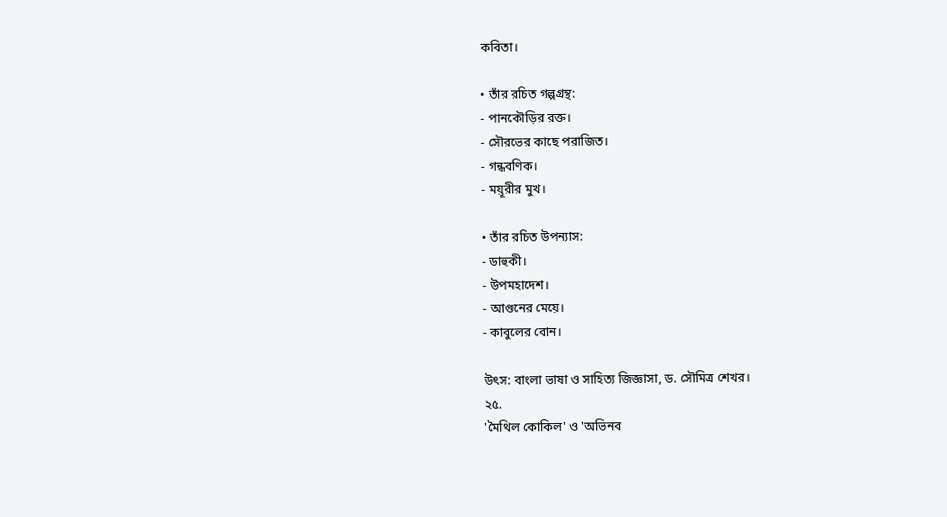কবিতা।

• তাঁর রচিত গল্পগ্রন্থ:
- পানকৌড়ির রক্ত।
- সৌরভের কাছে পরাজিত।
- গন্ধবণিক।
- ময়ূরীর মুখ।

• তাঁর রচিত উপন্যাস:
- ডাহুকী।
- উপমহাদেশ।
- আগুনের মেয়ে।
- কাবুলের বোন।

উৎস: বাংলা ভাষা ও সাহিত্য জিজ্ঞাসা, ড. সৌমিত্র শেখর।
২৫.
'মৈথিল কোকিল' ও 'অভিনব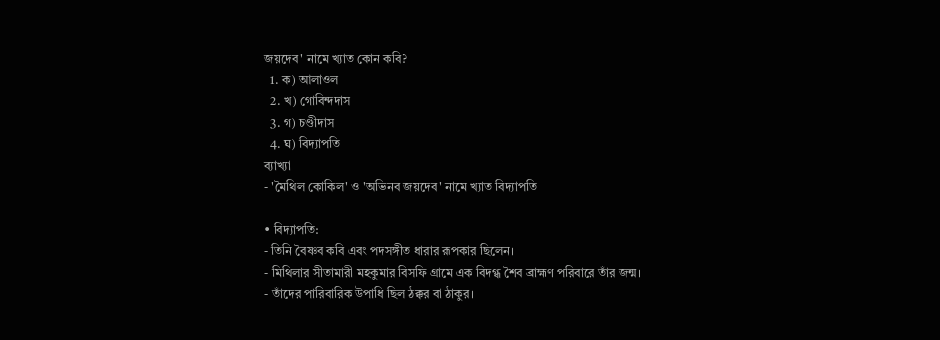জয়দেব' নামে খ্যাত কোন কবি?
  1. ক) আলাওল
  2. খ) গোবিন্দদাস
  3. গ) চণ্ডীদাস
  4. ঘ) বিদ্যাপতি
ব্যাখ্যা
- 'মৈথিল কোকিল' ও 'অভিনব জয়দেব' নামে খ্যাত বিদ্যাপতি

• বিদ্যাপতি:
- তিনি বৈষ্ণব কবি এবং পদসঙ্গীত ধারার রূপকার ছিলেন।
- মিথিলার সীতামারী মহকুমার বিসফি গ্রামে এক বিদগ্ধ শৈব ব্রাহ্মণ পরিবারে তাঁর জন্ম।
- তাঁদের পারিবারিক উপাধি ছিল ঠক্কর বা ঠাকুর।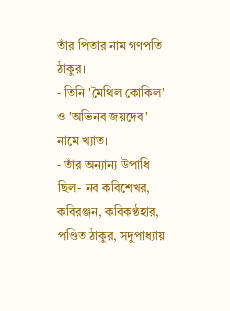তাঁর পিতার নাম গণপতি ঠাকুর।
- তিনি 'মৈথিল কোকিল' ও 'অভিনব জয়দেব' নামে খ্যাত।
- তাঁর অন্যান্য উপাধি ছিল- নব কবিশেখর, কবিরঞ্জন, কবিকণ্ঠহার, পণ্ডিত ঠাকুর, সদুপাধ্যায়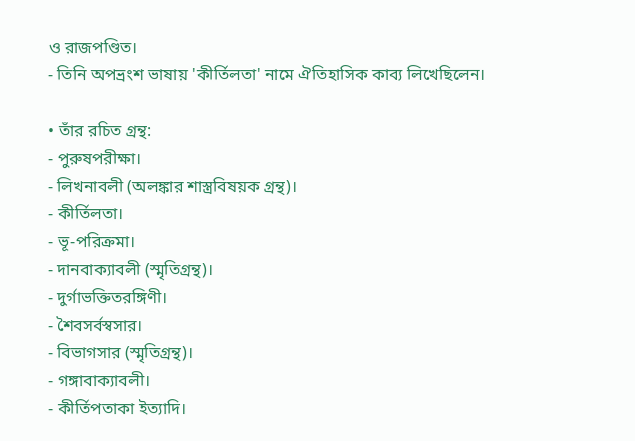ও রাজপণ্ডিত।
- তিনি অপভ্রংশ ভাষায় 'কীর্তিলতা' নামে ঐতিহাসিক কাব্য লিখেছিলেন।

• তাঁর রচিত গ্রন্থ:
- পুরুষপরীক্ষা।
- লিখনাবলী (অলঙ্কার শাস্ত্রবিষয়ক গ্রন্থ)।
- কীর্তিলতা।
- ভূ-পরিক্রমা।
- দানবাক্যাবলী (স্মৃতিগ্রন্থ)।
- দুর্গাভক্তিতরঙ্গিণী।
- শৈবসর্বস্বসার।
- বিভাগসার (স্মৃতিগ্রন্থ)।
- গঙ্গাবাক্যাবলী।
- কীর্তিপতাকা ইত্যাদি।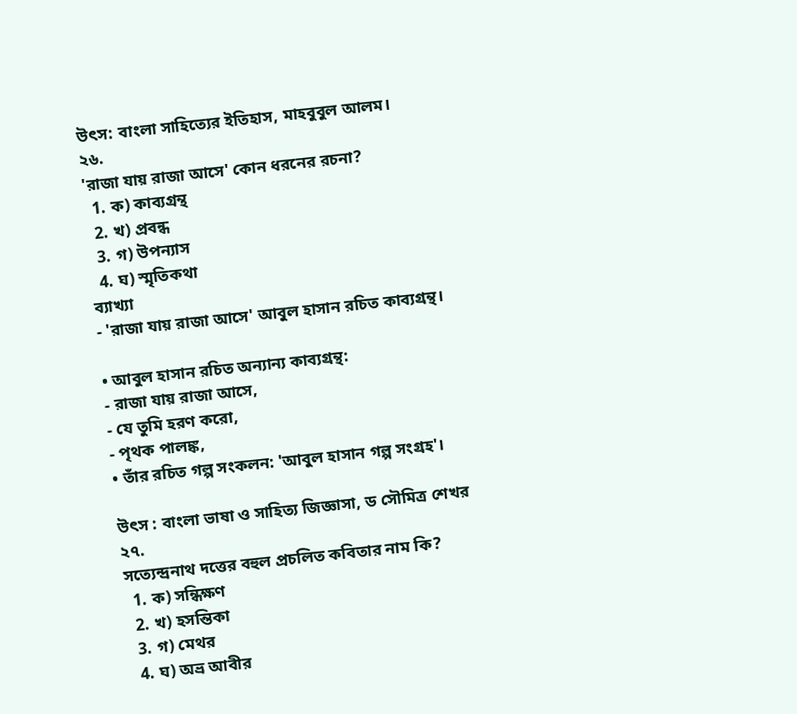উৎস: বাংলা সাহিত্যের ইতিহাস, মাহবুবুল আলম।
২৬.
'রাজা যায় রাজা আসে' কোন ধরনের রচনা?
  1. ক) কাব্যগ্রন্থ
  2. খ) প্রবন্ধ
  3. গ) উপন্যাস
  4. ঘ) স্মৃতিকথা
ব্যাখ্যা
- 'রাজা যায় রাজা আসে' আবুল হাসান রচিত কাব্যগ্রন্থ।

• আবুল হাসান রচিত অন্যান্য কাব্যগ্রন্থ:
- রাজা যায় রাজা আসে,
- যে তুমি হরণ করো,
- পৃথক পালঙ্ক,
• তাঁর রচিত গল্প সংকলন: 'আবুল হাসান গল্প সংগ্রহ'।

উৎস : বাংলা ভাষা ও সাহিত্য জিজ্ঞাসা, ড সৌমিত্র শেখর
২৭.
সত্যেন্দ্রনাথ দত্তের বহুল প্রচলিত কবিতার নাম কি?
  1. ক) সন্ধিক্ষণ
  2. খ) হসন্তিকা
  3. গ) মেথর
  4. ঘ) অভ্র আবীর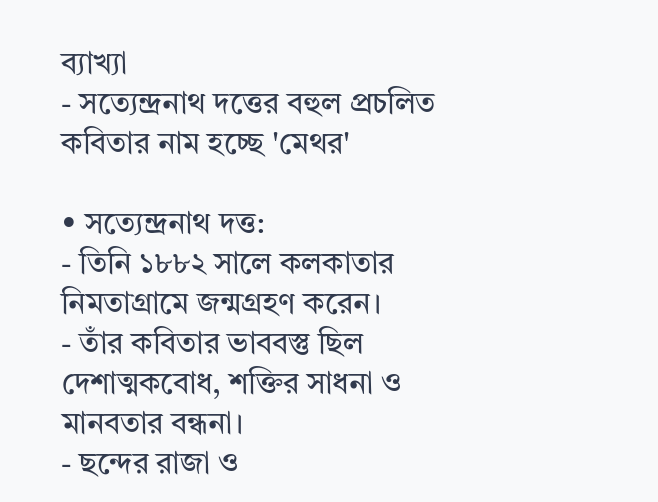ব্যাখ্যা
- সত্যেন্দ্রনাথ দত্তের বহুল প্রচলিত কবিতার নাম হচ্ছে 'মেথর'

• সত্যেন্দ্রনাথ দত্ত:
- তিনি ১৮৮২ সালে কলকাতার নিমতাগ্রামে জন্মগ্রহণ করেন।
- তাঁর কবিতার ভাববস্তু ছিল দেশাত্মকবোধ, শক্তির সাধনা ও মানবতার বন্ধনা।
- ছন্দের রাজা ও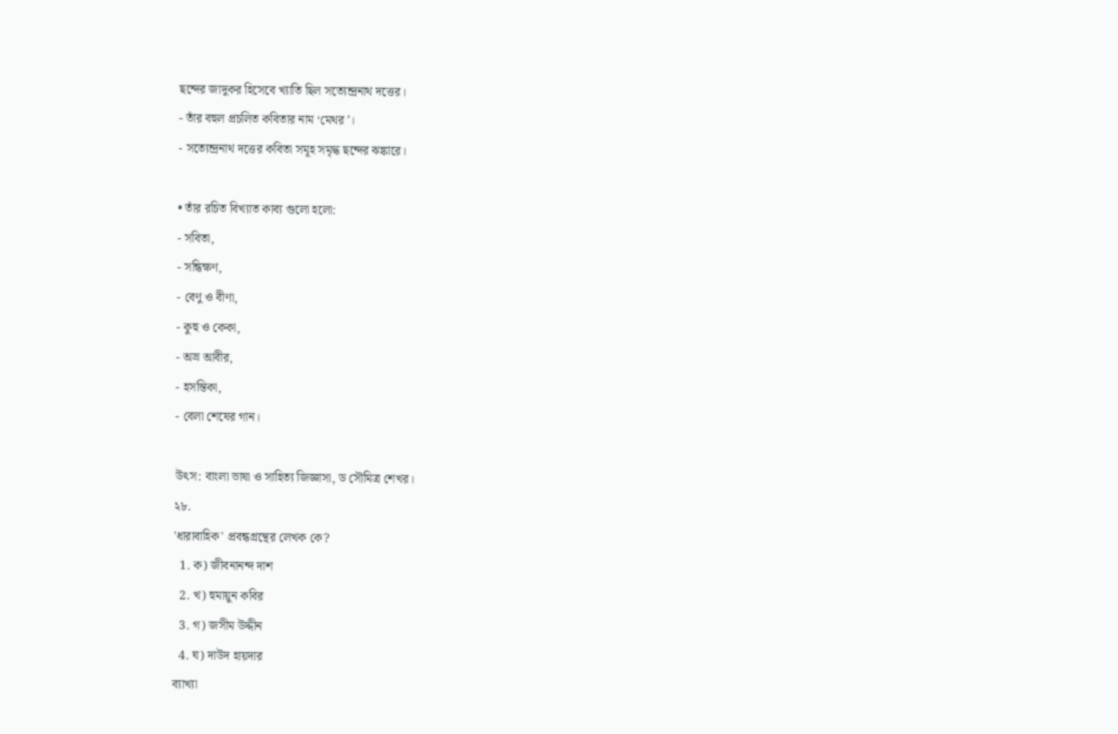ছন্দের জাদুকর হিসেবে খ্যাতি ছিল সত্যেন্দ্রনাথ দত্তের।
- তাঁর বহুল প্রচলিত কবিতার নাম ‘মেথর’।
- সত্যেন্দ্রনাথ দত্তের কবিতা সমূহ সমৃদ্ধ ছন্দের ঝঙ্কারে।

• তাঁর রচিত বিখ্যাত কাব্য গুলো হলো:
- সবিতা,
- সন্ধিক্ষণ,
- বেণু ও বীণা,
- কুহু ও কেকা,
- অভ্র আবীর,
- হসন্তিকা,
- বেলা শেষের গান।

উৎস: বাংলা ভাষা ও সাহিত্য জিজ্ঞাসা, ড সৌমিত্র শেখর।
২৮.
'ধারাবাহিক' প্রবন্ধগ্রন্থের লেখক কে?
  1. ক) জীবনানন্দ দাশ
  2. খ) হুমায়ুন কবির
  3. গ) জসীম উদ্দীন
  4. ঘ) দাউদ হায়দার
ব্যাখ্যা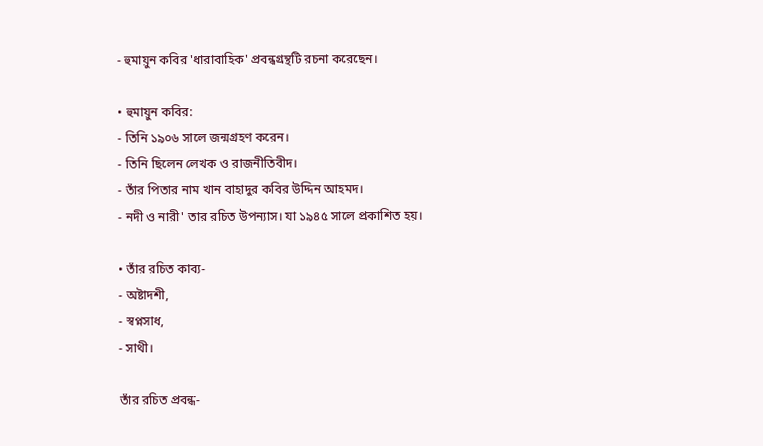- হুমায়ুন কবির 'ধারাবাহিক' প্রবন্ধগ্রন্থটি রচনা করেছেন।

• হুমায়ুন কবির:
- তিনি ১৯০৬ সালে জন্মগ্রহণ করেন।
- তিনি ছিলেন লেখক ও রাজনীতিবীদ।
- তাঁর পিতার নাম খান বাহাদুর কবির উদ্দিন আহমদ।
- নদী ও নারী' তার রচিত উপন্যাস। যা ১৯৪৫ সালে প্রকাশিত হয়।

• তাঁর রচিত কাব্য-
- অষ্টাদশী,
- স্বপ্নসাধ,
- সাথী।

তাঁর রচিত প্রবন্ধ-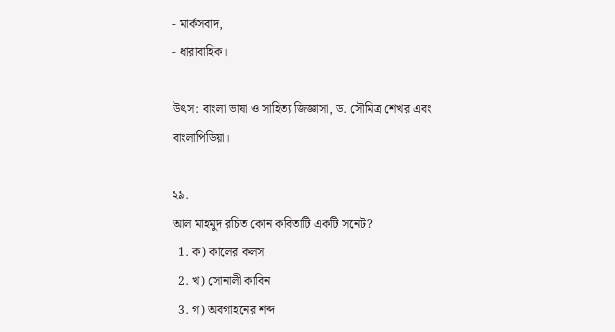- মার্কসবাদ,
- ধারাবাহিক।

উৎস: বাংলা ভাষা ও সাহিত্য জিজ্ঞাসা, ড. সৌমিত্র শেখর এবং বাংলাপিডিয়া।

২৯.
আল মাহমুদ রচিত কোন কবিতাটি একটি সনেট?
  1. ক) কালের কলস
  2. খ) সোনালী কাবিন
  3. গ) অবগাহনের শব্দ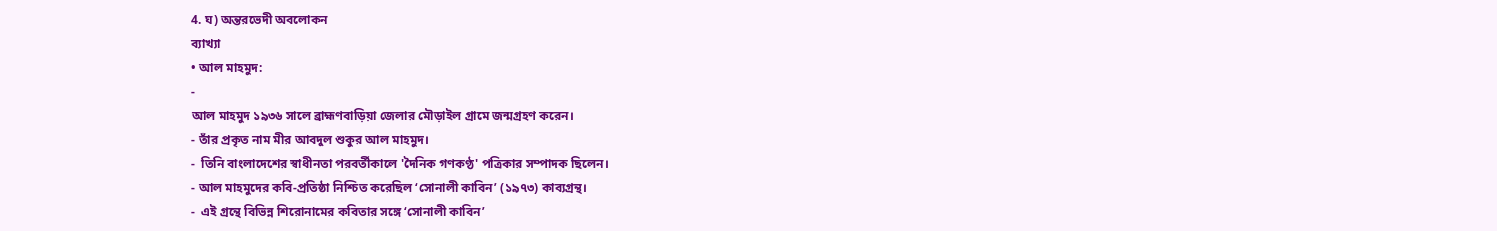4. ঘ) অন্তরভেদী অবলোকন
ব্যাখ্যা
• আল মাহমুদ:
-
আল মাহমুদ ১৯৩৬ সালে ব্রাহ্মণবাড়িয়া জেলার মৌড়াইল গ্রামে জন্মগ্রহণ করেন।
- তাঁর প্রকৃত নাম মীর আবদুল শুকুর আল মাহমুদ।
-  তিনি বাংলাদেশের স্বাধীনতা পরবর্তীকালে 'দৈনিক গণকণ্ঠ' পত্রিকার সম্পাদক ছিলেন।
- আল মাহমুদের কবি-প্রতিষ্ঠা নিশ্চিত করেছিল ‘সোনালী কাবিন’ (১৯৭৩) কাব্যগ্রন্থ।
-  এই গ্রন্থে বিভিন্ন শিরোনামের কবিতার সঙ্গে ‘সোনালী কাবিন’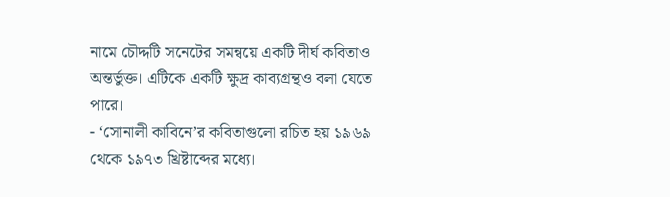নামে চৌদ্দটি সনেটের সমন্বয়ে একটি দীর্ঘ কবিতাও অন্তর্ভুক্ত। এটিকে একটি ক্ষুদ্র কাব্যগ্রন্থও বলা যেতে পারে।
- ‘সোনালী কাবিনে’র কবিতাগুলো রচিত হয় ১৯৬৯ থেকে ১৯৭৩ খ্রিষ্টাব্দের মধ্যে।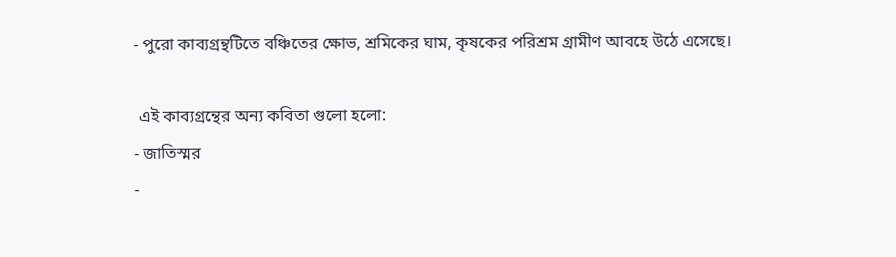- পুরো কাব্যগ্রন্থটিতে বঞ্চিতের ক্ষোভ, শ্রমিকের ঘাম, কৃষকের পরিশ্রম গ্রামীণ আবহে উঠে এসেছে।

 এই কাব্যগ্রন্থের অন্য কবিতা গুলো হলো:
- জাতিস্মর
-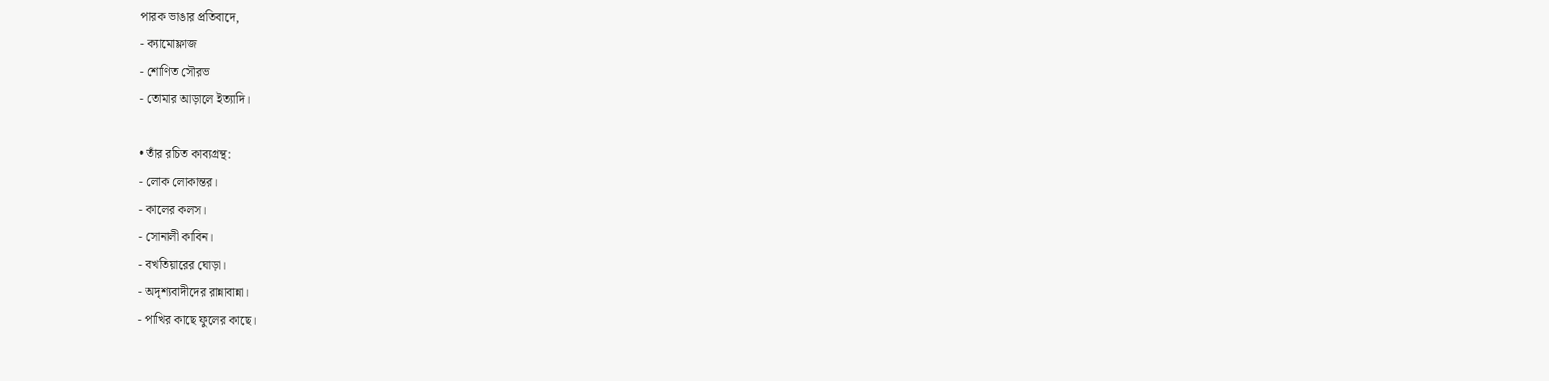পারক ভাঙার প্রতিবাদে,
- ক্যামোফ্লাজ
- শোণিত সৌরভ
- তোমার আড়ালে ইত্যাদি।

• তাঁর রচিত কাব্যগ্রন্থ:
- লোক লোকান্তর।
- কালের কলস।
- সোনালী কাবিন।
- বখতিয়ারের ঘোড়া।
- অদৃশ্যবাদীদের রান্নাবান্না।
- পাখির কাছে ফুলের কাছে।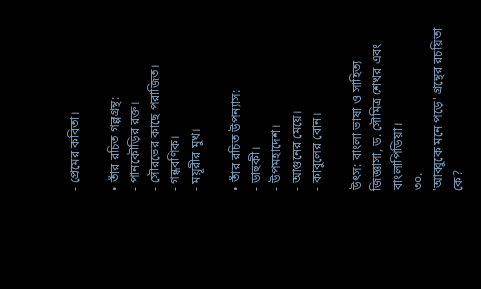- প্রেমের কবিতা।

• তাঁর রচিত গল্পগ্রন্থ:
- পানকৌড়ির রক্ত।
- সৌরভের কাছে পরাজিত।
- গন্ধবণিক।
- ময়ূরীর মুখ।

• তাঁর রচিত উপন্যাস:
- ডাহুকী।
- উপমহাদেশ।
- আগুনের মেয়ে।
- কাবুলের বোন।

উৎস: বাংলা ভাষা ও সাহিত্য জিজ্ঞাসা, ড. সৌমিত্র শেখর এবং বাংলাপিডিয়া।
৩০.
'আব্বুকে মনে পড়ে' গ্রন্থের রচয়িতা কে?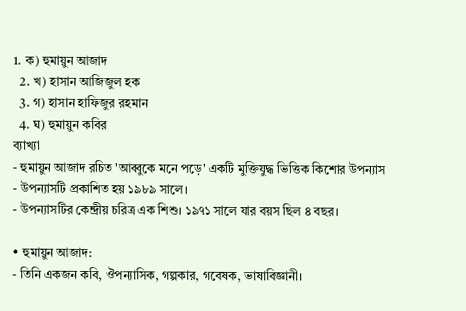1. ক) হুমায়ুন আজাদ
  2. খ) হাসান আজিজুল হক
  3. গ) হাসান হাফিজুর রহমান
  4. ঘ) হুমায়ুন কবির
ব্যাখ্যা
- হুমায়ুন আজাদ রচিত 'আব্বুকে মনে পড়ে' একটি মুক্তিযুদ্ধ ভিত্তিক কিশোর উপন্যাস
- উপন্যাসটি প্রকাশিত হয় ১৯৮৯ সালে।
- উপন্যাসটির কেন্দ্রীয় চরিত্র এক শিশু। ১৯৭১ সালে যার বয়স ছিল ৪ বছর।

• হুমায়ুন আজাদ:
- তিনি একজন কবি, ঔপন্যাসিক, গল্পকার, গবেষক, ভাষাবিজ্ঞানী।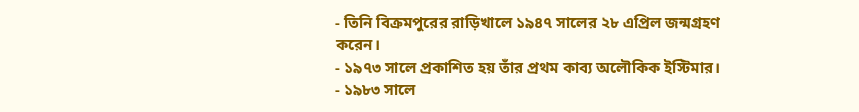- তিনি বিক্রমপুরের রাড়িখালে ১৯৪৭ সালের ২৮ এপ্রিল জন্মগ্রহণ করেন।
- ১৯৭৩ সালে প্রকাশিত হয় তাঁর প্রথম কাব্য অলৌকিক ইস্টিমার।
- ১৯৮৩ সালে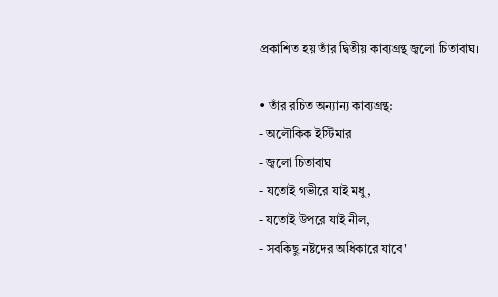প্রকাশিত হয় তাঁর দ্বিতীয় কাব্যগ্রন্থ জ্বলো চিতাবাঘ।

• তাঁর রচিত অন্যান্য কাব্যগ্রন্থ:
- অলৌকিক ইস্টিমার
- জ্বলো চিতাবাঘ
- যতোই গভীরে যাই মধু,
- যতোই উপরে যাই নীল,
- সবকিছু নষ্টদের অধিকারে যাবে'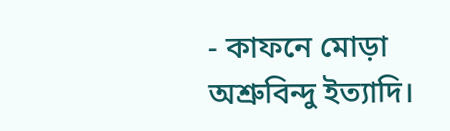- কাফনে মোড়া অশ্রুবিন্দু ইত্যাদি।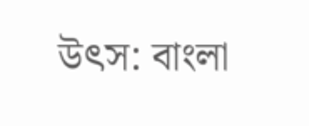উৎস: বাংলা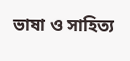ভাষা ও সাহিত্য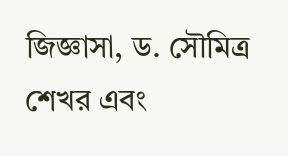জিজ্ঞাসা, ড. সৌমিত্র শেখর এবং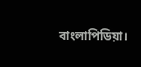বাংলাপিডিয়া।